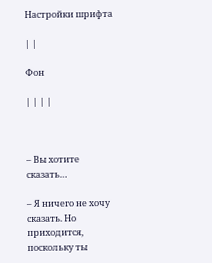Настройки шрифта

| |

Фон

| | | |



– Вы хотите сказать…

– Я ничего не хочу сказать. Но приходится, поскольку ты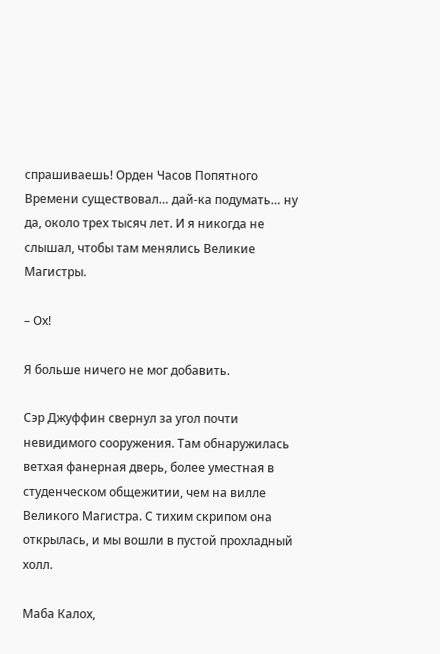спрашиваешь! Орден Часов Попятного Времени существовал… дай-ка подумать… ну да, около трех тысяч лет. И я никогда не слышал, чтобы там менялись Великие Магистры.

– Ох!

Я больше ничего не мог добавить.

Сэр Джуффин свернул за угол почти невидимого сооружения. Там обнаружилась ветхая фанерная дверь, более уместная в студенческом общежитии, чем на вилле Великого Магистра. С тихим скрипом она открылась, и мы вошли в пустой прохладный холл.

Маба Калох,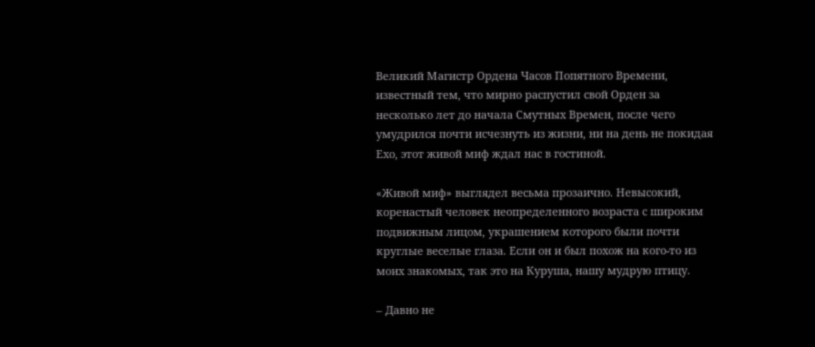Великий Магистр Ордена Часов Попятного Времени, известный тем, что мирно распустил свой Орден за несколько лет до начала Смутных Времен, после чего умудрился почти исчезнуть из жизни, ни на день не покидая Ехо, этот живой миф ждал нас в гостиной.

«Живой миф» выглядел весьма прозаично. Невысокий, коренастый человек неопределенного возраста с широким подвижным лицом, украшением которого были почти круглые веселые глаза. Если он и был похож на кого-то из моих знакомых, так это на Куруша, нашу мудрую птицу.

– Давно не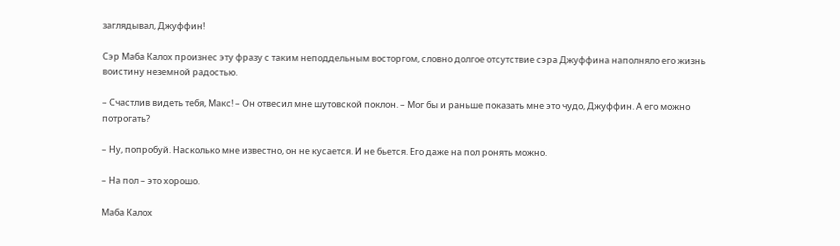заглядывал, Джуффин!

Сэр Маба Калох произнес эту фразу с таким неподдельным восторгом, словно долгое отсутствие сэра Джуффина наполняло его жизнь воистину неземной радостью.

– Счастлив видеть тебя, Макс! – Он отвесил мне шутовской поклон. – Мог бы и раньше показать мне это чудо, Джуффин. А его можно потрогать?

– Ну, попробуй. Насколько мне известно, он не кусается. И не бьется. Его даже на пол ронять можно.

– На пол – это хорошо.

Маба Калох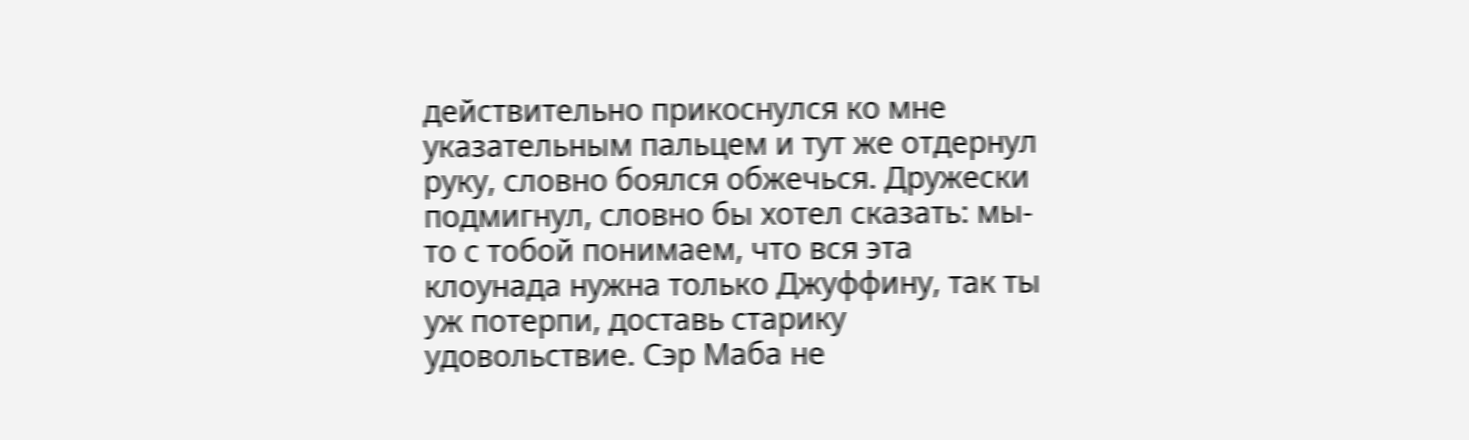действительно прикоснулся ко мне указательным пальцем и тут же отдернул руку, словно боялся обжечься. Дружески подмигнул, словно бы хотел сказать: мы-то с тобой понимаем, что вся эта клоунада нужна только Джуффину, так ты уж потерпи, доставь старику удовольствие. Сэр Маба не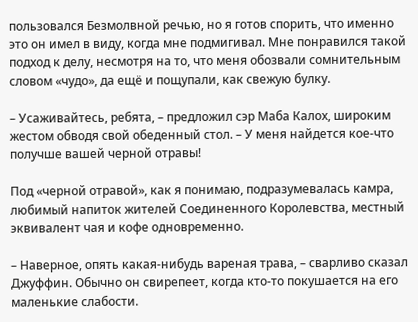пользовался Безмолвной речью, но я готов спорить, что именно это он имел в виду, когда мне подмигивал. Мне понравился такой подход к делу, несмотря на то, что меня обозвали сомнительным словом «чудо», да ещё и пощупали, как свежую булку.

– Усаживайтесь, ребята, – предложил сэр Маба Калох, широким жестом обводя свой обеденный стол. – У меня найдется кое-что получше вашей черной отравы!

Под «черной отравой», как я понимаю, подразумевалась камра, любимый напиток жителей Соединенного Королевства, местный эквивалент чая и кофе одновременно.

– Наверное, опять какая-нибудь вареная трава, – сварливо сказал Джуффин. Обычно он свирепеет, когда кто-то покушается на его маленькие слабости.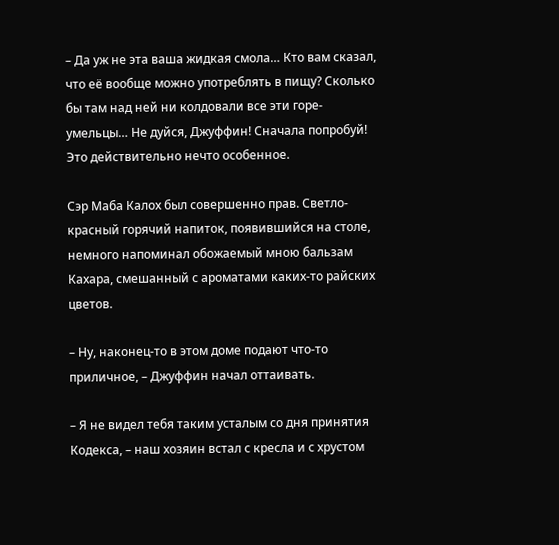– Да уж не эта ваша жидкая смола… Кто вам сказал, что её вообще можно употреблять в пищу? Сколько бы там над ней ни колдовали все эти горе-умельцы… Не дуйся, Джуффин! Сначала попробуй! Это действительно нечто особенное.

Сэр Маба Калох был совершенно прав. Светло-красный горячий напиток, появившийся на столе, немного напоминал обожаемый мною бальзам Кахара, смешанный с ароматами каких-то райских цветов.

– Ну, наконец-то в этом доме подают что-то приличное, – Джуффин начал оттаивать.

– Я не видел тебя таким усталым со дня принятия Кодекса, – наш хозяин встал с кресла и с хрустом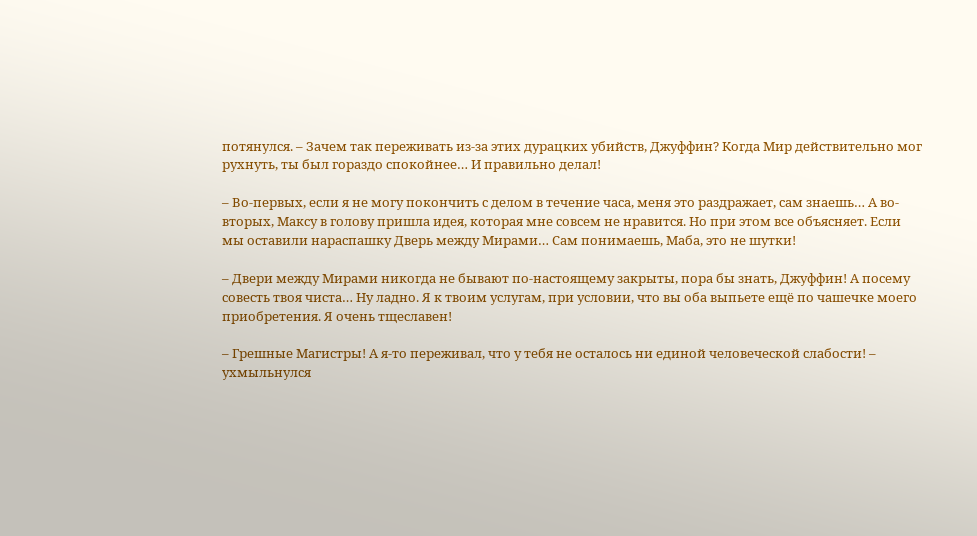потянулся. – Зачем так переживать из-за этих дурацких убийств, Джуффин? Когда Мир действительно мог рухнуть, ты был гораздо спокойнее… И правильно делал!

– Во-первых, если я не могу покончить с делом в течение часа, меня это раздражает, сам знаешь… А во-вторых, Максу в голову пришла идея, которая мне совсем не нравится. Но при этом все объясняет. Если мы оставили нараспашку Дверь между Мирами… Сам понимаешь, Маба, это не шутки!

– Двери между Мирами никогда не бывают по-настоящему закрыты, пора бы знать, Джуффин! А посему совесть твоя чиста… Ну ладно. Я к твоим услугам, при условии, что вы оба выпьете ещё по чашечке моего приобретения. Я очень тщеславен!

– Грешные Магистры! А я-то переживал, что у тебя не осталось ни единой человеческой слабости! – ухмыльнулся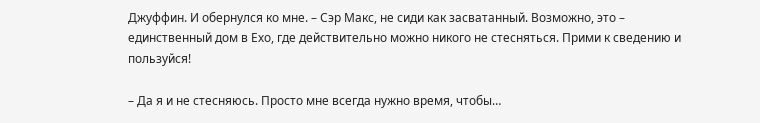Джуффин. И обернулся ко мне. – Сэр Макс, не сиди как засватанный. Возможно, это – единственный дом в Ехо, где действительно можно никого не стесняться. Прими к сведению и пользуйся!

– Да я и не стесняюсь. Просто мне всегда нужно время, чтобы…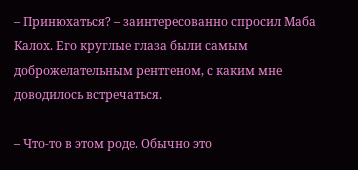– Принюхаться? – заинтересованно спросил Маба Калох. Его круглые глаза были самым доброжелательным рентгеном, с каким мне доводилось встречаться.

– Что-то в этом роде. Обычно это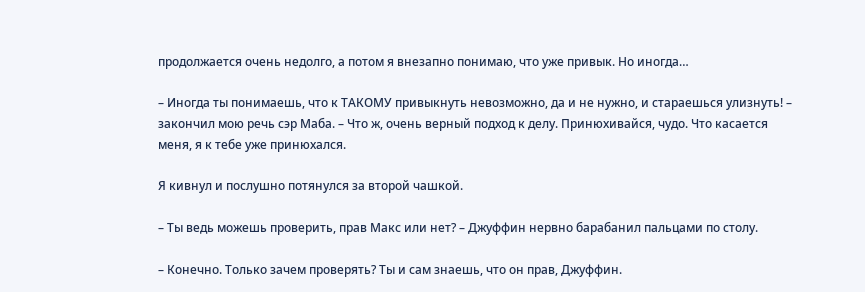продолжается очень недолго, а потом я внезапно понимаю, что уже привык. Но иногда…

– Иногда ты понимаешь, что к ТАКОМУ привыкнуть невозможно, да и не нужно, и стараешься улизнуть! – закончил мою речь сэр Маба. – Что ж, очень верный подход к делу. Принюхивайся, чудо. Что касается меня, я к тебе уже принюхался.

Я кивнул и послушно потянулся за второй чашкой.

– Ты ведь можешь проверить, прав Макс или нет? – Джуффин нервно барабанил пальцами по столу.

– Конечно. Только зачем проверять? Ты и сам знаешь, что он прав, Джуффин.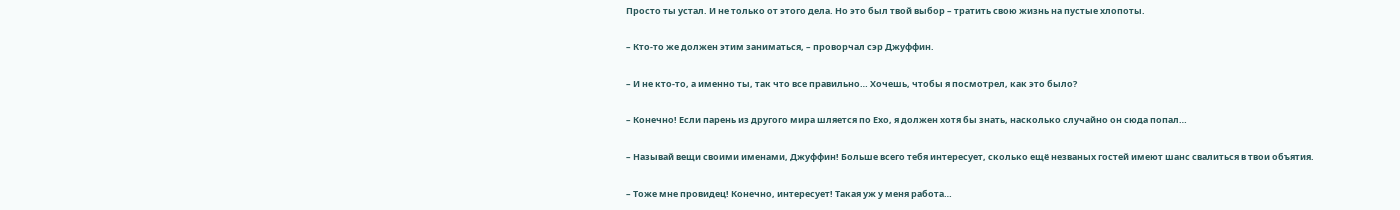Просто ты устал. И не только от этого дела. Но это был твой выбор – тратить свою жизнь на пустые хлопоты.

– Кто-то же должен этим заниматься, – проворчал сэр Джуффин.

– И не кто-то, а именно ты, так что все правильно… Хочешь, чтобы я посмотрел, как это было?

– Конечно! Если парень из другого мира шляется по Ехо, я должен хотя бы знать, насколько случайно он сюда попал…

– Называй вещи своими именами, Джуффин! Больше всего тебя интересует, сколько ещё незваных гостей имеют шанс свалиться в твои объятия.

– Тоже мне провидец! Конечно, интересует! Такая уж у меня работа…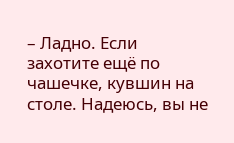– Ладно. Если захотите ещё по чашечке, кувшин на столе. Надеюсь, вы не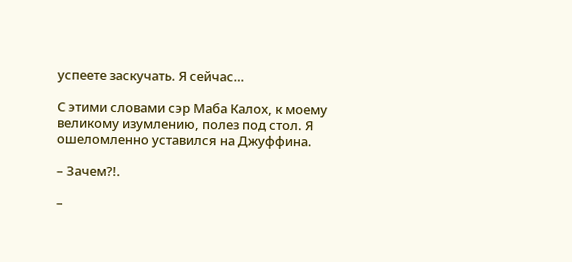успеете заскучать. Я сейчас…

С этими словами сэр Маба Калох, к моему великому изумлению, полез под стол. Я ошеломленно уставился на Джуффина.

– Зачем?!.

–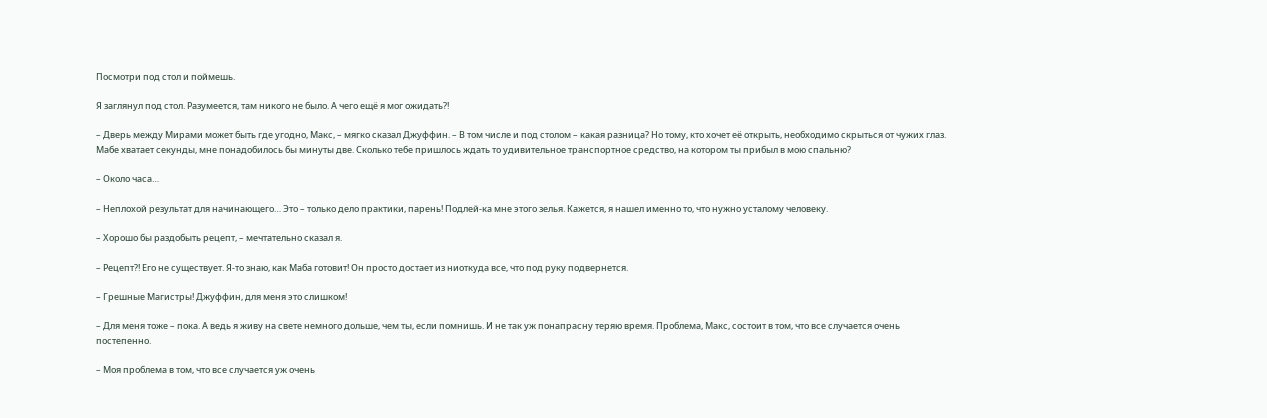Посмотри под стол и поймешь.

Я заглянул под стол. Разумеется, там никого не было. А чего ещё я мог ожидать?!

– Дверь между Мирами может быть где угодно, Макс, – мягко сказал Джуффин. – В том числе и под столом – какая разница? Но тому, кто хочет её открыть, необходимо скрыться от чужих глаз. Мабе хватает секунды, мне понадобилось бы минуты две. Сколько тебе пришлось ждать то удивительное транспортное средство, на котором ты прибыл в мою спальню?

– Около часа…

– Неплохой результат для начинающего… Это – только дело практики, парень! Подлей-ка мне этого зелья. Кажется, я нашел именно то, что нужно усталому человеку.

– Хорошо бы раздобыть рецепт, – мечтательно сказал я.

– Рецепт?! Его не существует. Я-то знаю, как Маба готовит! Он просто достает из ниоткуда все, что под руку подвернется.

– Грешные Магистры! Джуффин, для меня это слишком!

– Для меня тоже – пока. А ведь я живу на свете немного дольше, чем ты, если помнишь. И не так уж понапрасну теряю время. Проблема, Макс, состоит в том, что все случается очень постепенно.

– Моя проблема в том, что все случается уж очень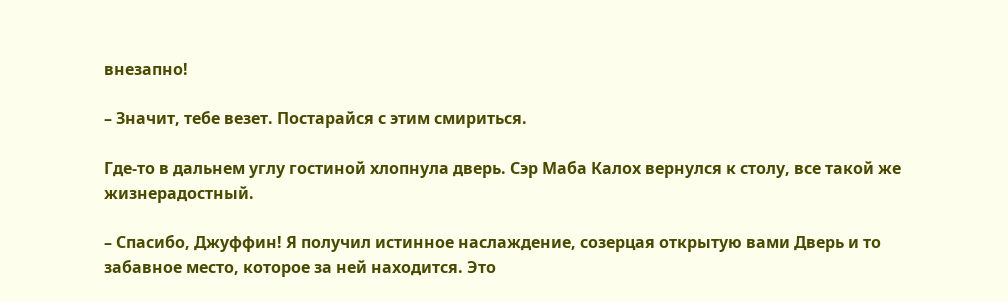внезапно!

– Значит, тебе везет. Постарайся с этим смириться.

Где-то в дальнем углу гостиной хлопнула дверь. Сэр Маба Калох вернулся к столу, все такой же жизнерадостный.

– Спасибо, Джуффин! Я получил истинное наслаждение, созерцая открытую вами Дверь и то забавное место, которое за ней находится. Это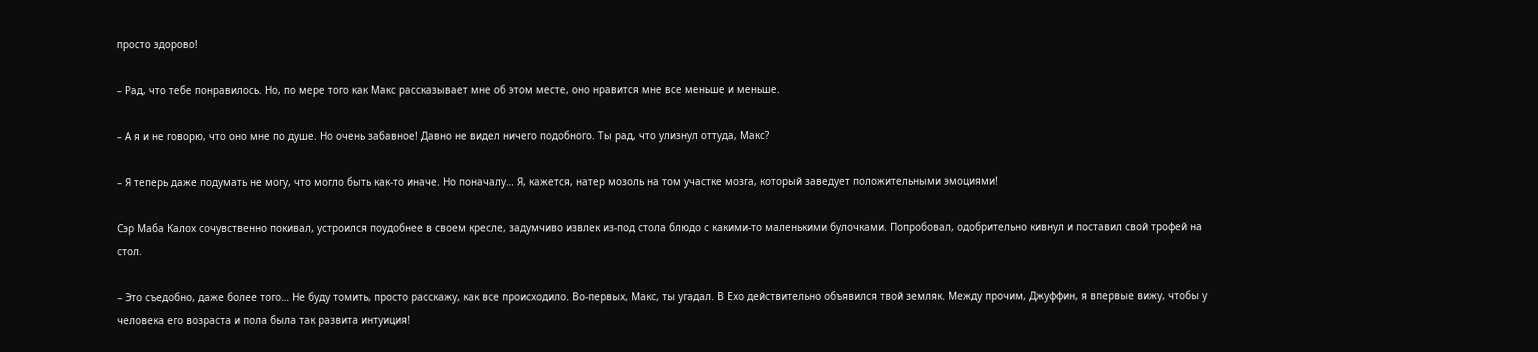просто здорово!

– Рад, что тебе понравилось. Но, по мере того как Макс рассказывает мне об этом месте, оно нравится мне все меньше и меньше.

– А я и не говорю, что оно мне по душе. Но очень забавное! Давно не видел ничего подобного. Ты рад, что улизнул оттуда, Макс?

– Я теперь даже подумать не могу, что могло быть как-то иначе. Но поначалу… Я, кажется, натер мозоль на том участке мозга, который заведует положительными эмоциями!

Сэр Маба Калох сочувственно покивал, устроился поудобнее в своем кресле, задумчиво извлек из-под стола блюдо с какими-то маленькими булочками. Попробовал, одобрительно кивнул и поставил свой трофей на стол.

– Это съедобно, даже более того… Не буду томить, просто расскажу, как все происходило. Во-первых, Макс, ты угадал. В Ехо действительно объявился твой земляк. Между прочим, Джуффин, я впервые вижу, чтобы у человека его возраста и пола была так развита интуиция!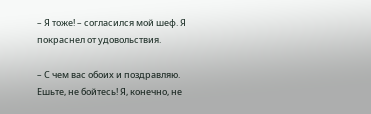– Я тоже! – согласился мой шеф. Я покраснел от удовольствия.

– С чем вас обоих и поздравляю. Ешьте, не бойтесь! Я, конечно, не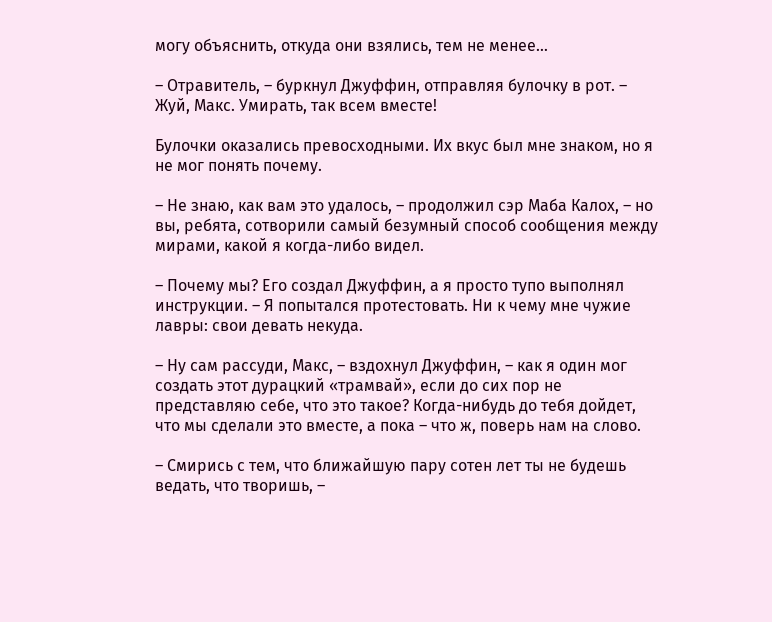могу объяснить, откуда они взялись, тем не менее…

– Отравитель, – буркнул Джуффин, отправляя булочку в рот. – Жуй, Макс. Умирать, так всем вместе!

Булочки оказались превосходными. Их вкус был мне знаком, но я не мог понять почему.

– Не знаю, как вам это удалось, – продолжил сэр Маба Калох, – но вы, ребята, сотворили самый безумный способ сообщения между мирами, какой я когда-либо видел.

– Почему мы? Его создал Джуффин, а я просто тупо выполнял инструкции. – Я попытался протестовать. Ни к чему мне чужие лавры: свои девать некуда.

– Ну сам рассуди, Макс, – вздохнул Джуффин, – как я один мог создать этот дурацкий «трамвай», если до сих пор не представляю себе, что это такое? Когда-нибудь до тебя дойдет, что мы сделали это вместе, а пока – что ж, поверь нам на слово.

– Смирись с тем, что ближайшую пару сотен лет ты не будешь ведать, что творишь, –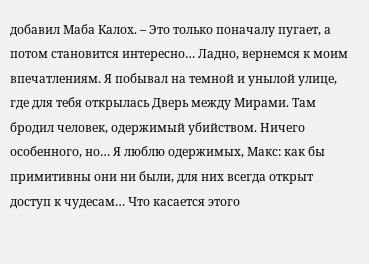добавил Маба Калох. – Это только поначалу пугает, а потом становится интересно… Ладно, вернемся к моим впечатлениям. Я побывал на темной и унылой улице, где для тебя открылась Дверь между Мирами. Там бродил человек, одержимый убийством. Ничего особенного, но… Я люблю одержимых, Макс: как бы примитивны они ни были, для них всегда открыт доступ к чудесам… Что касается этого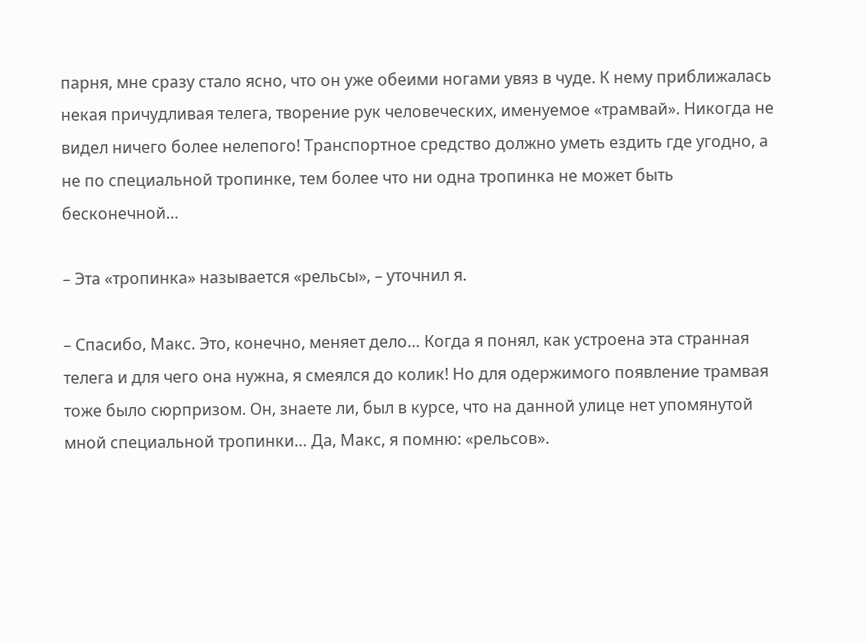парня, мне сразу стало ясно, что он уже обеими ногами увяз в чуде. К нему приближалась некая причудливая телега, творение рук человеческих, именуемое «трамвай». Никогда не видел ничего более нелепого! Транспортное средство должно уметь ездить где угодно, а не по специальной тропинке, тем более что ни одна тропинка не может быть бесконечной…

– Эта «тропинка» называется «рельсы», – уточнил я.

– Спасибо, Макс. Это, конечно, меняет дело… Когда я понял, как устроена эта странная телега и для чего она нужна, я смеялся до колик! Но для одержимого появление трамвая тоже было сюрпризом. Он, знаете ли, был в курсе, что на данной улице нет упомянутой мной специальной тропинки… Да, Макс, я помню: «рельсов».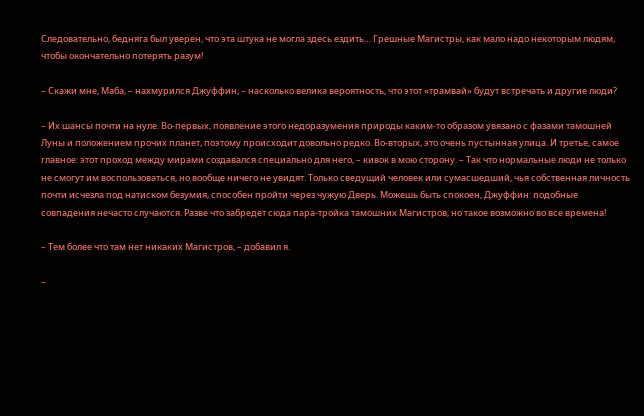Следовательно, бедняга был уверен, что эта штука не могла здесь ездить… Грешные Магистры, как мало надо некоторым людям, чтобы окончательно потерять разум!

– Скажи мне, Маба, – нахмурился Джуффин, – насколько велика вероятность, что этот «трамвай» будут встречать и другие люди?

– Их шансы почти на нуле. Во-первых, появление этого недоразумения природы каким-то образом увязано с фазами тамошней Луны и положением прочих планет, поэтому происходит довольно редко. Во-вторых, это очень пустынная улица. И третье, самое главное: этот проход между мирами создавался специально для него, – кивок в мою сторону. – Так что нормальные люди не только не смогут им воспользоваться, но вообще ничего не увидят. Только сведущий человек или сумасшедший, чья собственная личность почти исчезла под натиском безумия, способен пройти через чужую Дверь. Можешь быть спокоен, Джуффин: подобные совпадения нечасто случаются. Разве что забредет сюда пара-тройка тамошних Магистров, но такое возможно во все времена!

– Тем более что там нет никаких Магистров, – добавил я.

–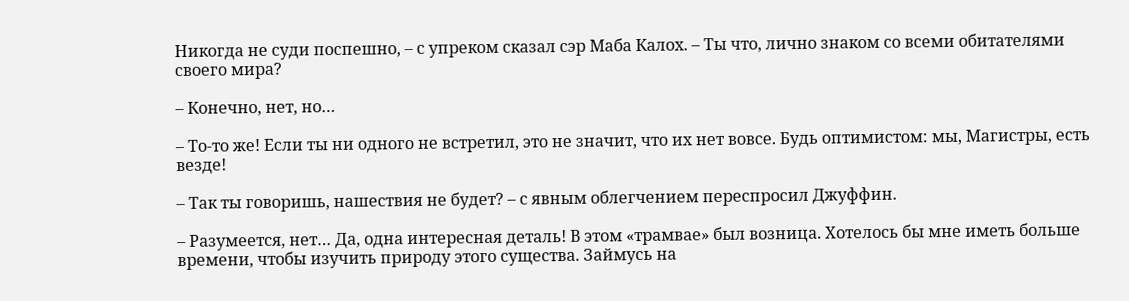Никогда не суди поспешно, – с упреком сказал сэр Маба Калох. – Ты что, лично знаком со всеми обитателями своего мира?

– Конечно, нет, но…

– То-то же! Если ты ни одного не встретил, это не значит, что их нет вовсе. Будь оптимистом: мы, Магистры, есть везде!

– Так ты говоришь, нашествия не будет? – с явным облегчением переспросил Джуффин.

– Разумеется, нет… Да, одна интересная деталь! В этом «трамвае» был возница. Хотелось бы мне иметь больше времени, чтобы изучить природу этого существа. Займусь на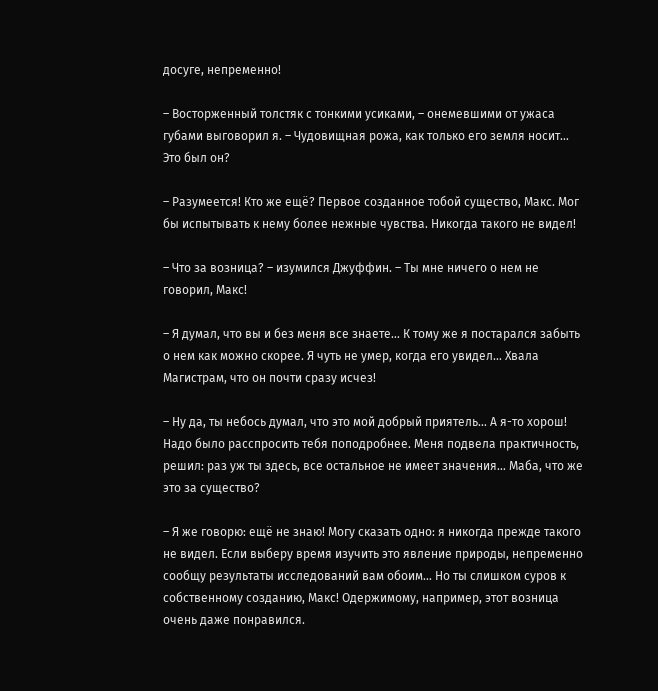досуге, непременно!

– Восторженный толстяк с тонкими усиками, – онемевшими от ужаса губами выговорил я. – Чудовищная рожа, как только его земля носит… Это был он?

– Разумеется! Кто же ещё? Первое созданное тобой существо, Макс. Мог бы испытывать к нему более нежные чувства. Никогда такого не видел!

– Что за возница? – изумился Джуффин. – Ты мне ничего о нем не говорил, Макс!

– Я думал, что вы и без меня все знаете… К тому же я постарался забыть о нем как можно скорее. Я чуть не умер, когда его увидел… Хвала Магистрам, что он почти сразу исчез!

– Ну да, ты небось думал, что это мой добрый приятель… А я-то хорош! Надо было расспросить тебя поподробнее. Меня подвела практичность, решил: раз уж ты здесь, все остальное не имеет значения… Маба, что же это за существо?

– Я же говорю: ещё не знаю! Могу сказать одно: я никогда прежде такого не видел. Если выберу время изучить это явление природы, непременно сообщу результаты исследований вам обоим… Но ты слишком суров к собственному созданию, Макс! Одержимому, например, этот возница очень даже понравился.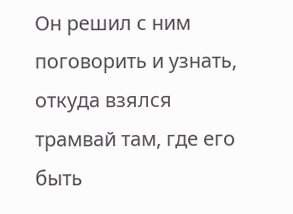Он решил с ним поговорить и узнать, откуда взялся трамвай там, где его быть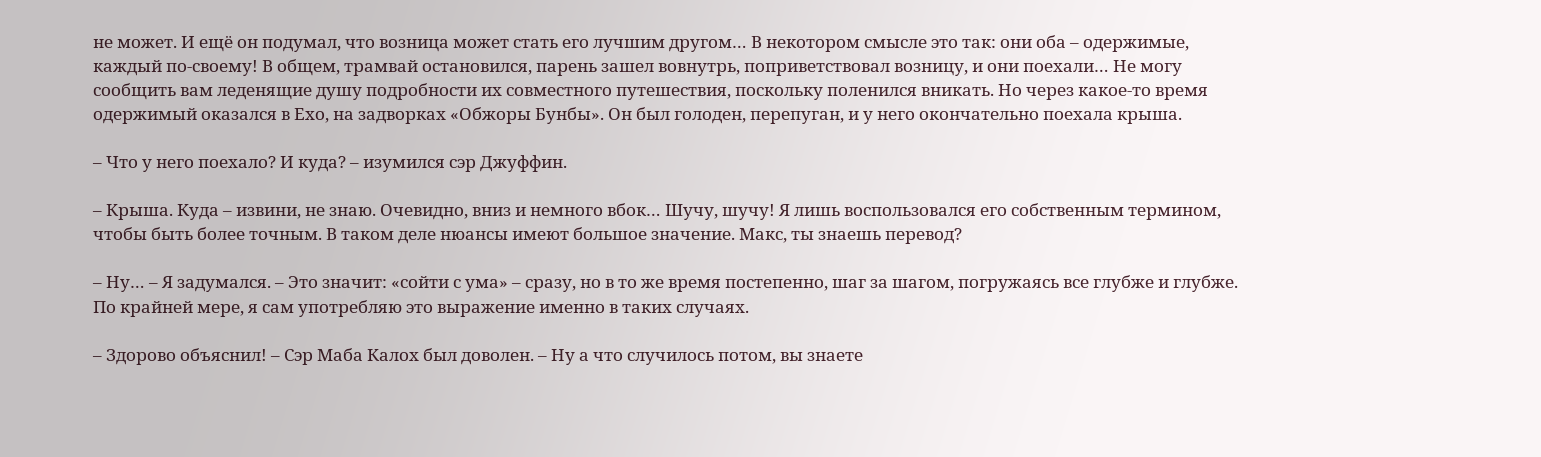не может. И ещё он подумал, что возница может стать его лучшим другом… В некотором смысле это так: они оба – одержимые, каждый по-своему! В общем, трамвай остановился, парень зашел вовнутрь, поприветствовал возницу, и они поехали… Не могу сообщить вам леденящие душу подробности их совместного путешествия, поскольку поленился вникать. Но через какое-то время одержимый оказался в Ехо, на задворках «Обжоры Бунбы». Он был голоден, перепуган, и у него окончательно поехала крыша.

– Что у него поехало? И куда? – изумился сэр Джуффин.

– Крыша. Куда – извини, не знаю. Очевидно, вниз и немного вбок… Шучу, шучу! Я лишь воспользовался его собственным термином, чтобы быть более точным. В таком деле нюансы имеют большое значение. Макс, ты знаешь перевод?

– Ну… – Я задумался. – Это значит: «сойти с ума» – сразу, но в то же время постепенно, шаг за шагом, погружаясь все глубже и глубже. По крайней мере, я сам употребляю это выражение именно в таких случаях.

– Здорово объяснил! – Сэр Маба Калох был доволен. – Ну а что случилось потом, вы знаете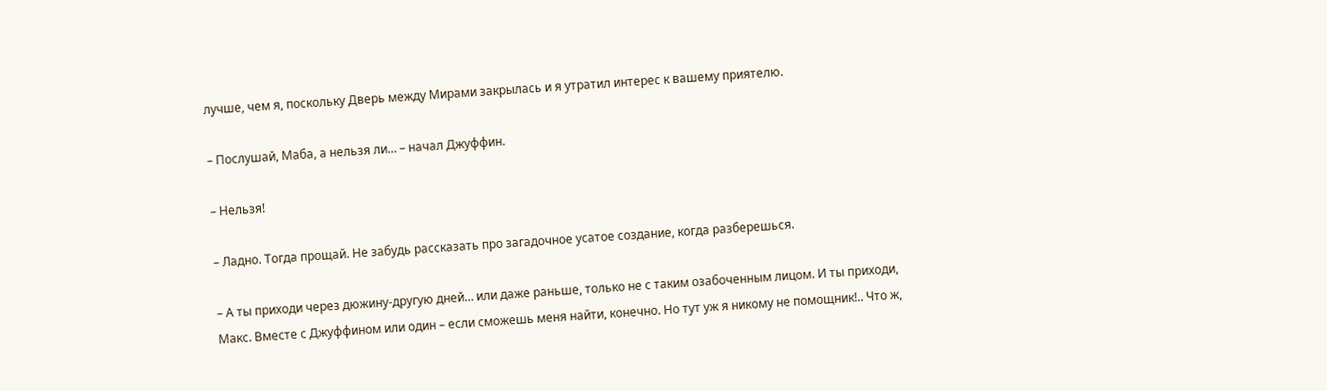лучше, чем я, поскольку Дверь между Мирами закрылась и я утратил интерес к вашему приятелю.

– Послушай, Маба, а нельзя ли… – начал Джуффин.

– Нельзя!

– Ладно. Тогда прощай. Не забудь рассказать про загадочное усатое создание, когда разберешься.

– А ты приходи через дюжину-другую дней… или даже раньше, только не с таким озабоченным лицом. И ты приходи, Макс. Вместе с Джуффином или один – если сможешь меня найти, конечно. Но тут уж я никому не помощник!.. Что ж,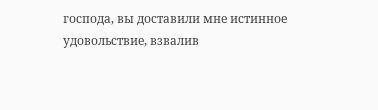господа, вы доставили мне истинное удовольствие, взвалив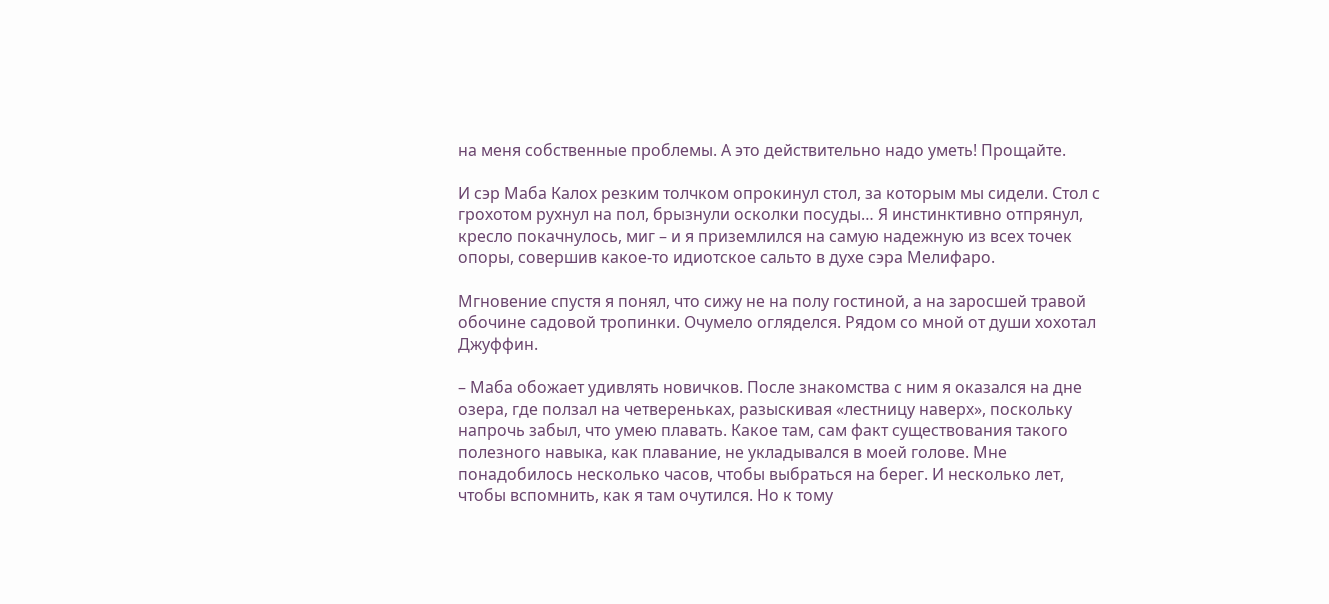на меня собственные проблемы. А это действительно надо уметь! Прощайте.

И сэр Маба Калох резким толчком опрокинул стол, за которым мы сидели. Стол с грохотом рухнул на пол, брызнули осколки посуды… Я инстинктивно отпрянул, кресло покачнулось, миг – и я приземлился на самую надежную из всех точек опоры, совершив какое-то идиотское сальто в духе сэра Мелифаро.

Мгновение спустя я понял, что сижу не на полу гостиной, а на заросшей травой обочине садовой тропинки. Очумело огляделся. Рядом со мной от души хохотал Джуффин.

– Маба обожает удивлять новичков. После знакомства с ним я оказался на дне озера, где ползал на четвереньках, разыскивая «лестницу наверх», поскольку напрочь забыл, что умею плавать. Какое там, сам факт существования такого полезного навыка, как плавание, не укладывался в моей голове. Мне понадобилось несколько часов, чтобы выбраться на берег. И несколько лет, чтобы вспомнить, как я там очутился. Но к тому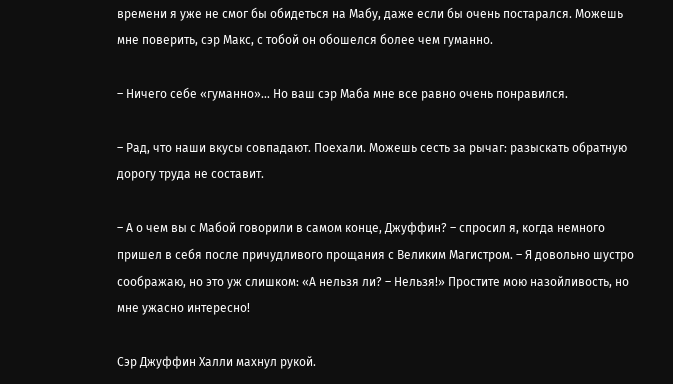времени я уже не смог бы обидеться на Мабу, даже если бы очень постарался. Можешь мне поверить, сэр Макс, с тобой он обошелся более чем гуманно.

– Ничего себе «гуманно»… Но ваш сэр Маба мне все равно очень понравился.

– Рад, что наши вкусы совпадают. Поехали. Можешь сесть за рычаг: разыскать обратную дорогу труда не составит.

– А о чем вы с Мабой говорили в самом конце, Джуффин? – спросил я, когда немного пришел в себя после причудливого прощания с Великим Магистром. – Я довольно шустро соображаю, но это уж слишком: «А нельзя ли? – Нельзя!» Простите мою назойливость, но мне ужасно интересно!

Сэр Джуффин Халли махнул рукой.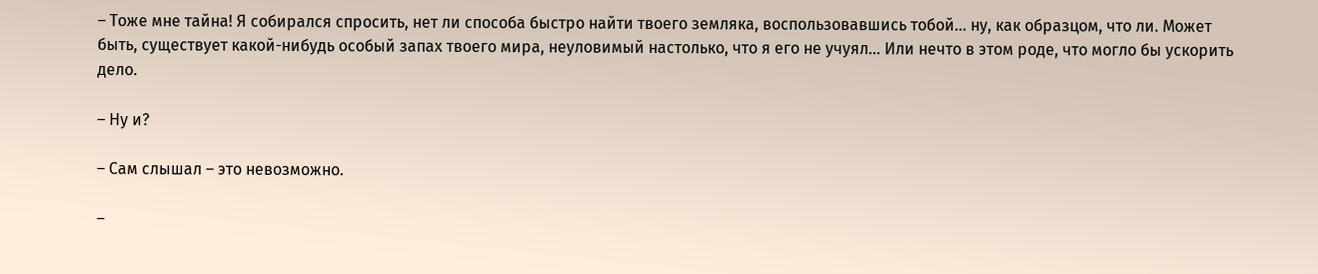– Тоже мне тайна! Я собирался спросить, нет ли способа быстро найти твоего земляка, воспользовавшись тобой… ну, как образцом, что ли. Может быть, существует какой-нибудь особый запах твоего мира, неуловимый настолько, что я его не учуял… Или нечто в этом роде, что могло бы ускорить дело.

– Ну и?

– Сам слышал – это невозможно.

–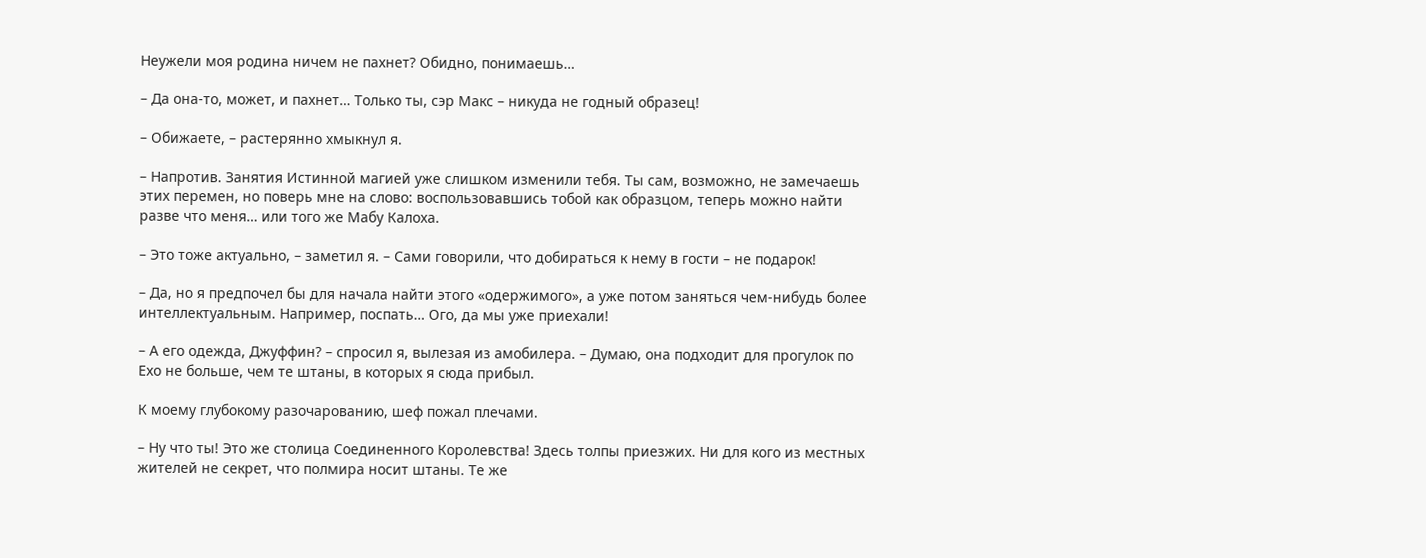Неужели моя родина ничем не пахнет? Обидно, понимаешь…

– Да она-то, может, и пахнет… Только ты, сэр Макс – никуда не годный образец!

– Обижаете, – растерянно хмыкнул я.

– Напротив. Занятия Истинной магией уже слишком изменили тебя. Ты сам, возможно, не замечаешь этих перемен, но поверь мне на слово: воспользовавшись тобой как образцом, теперь можно найти разве что меня… или того же Мабу Калоха.

– Это тоже актуально, – заметил я. – Сами говорили, что добираться к нему в гости – не подарок!

– Да, но я предпочел бы для начала найти этого «одержимого», а уже потом заняться чем-нибудь более интеллектуальным. Например, поспать… Ого, да мы уже приехали!

– А его одежда, Джуффин? – спросил я, вылезая из амобилера. – Думаю, она подходит для прогулок по Ехо не больше, чем те штаны, в которых я сюда прибыл.

К моему глубокому разочарованию, шеф пожал плечами.

– Ну что ты! Это же столица Соединенного Королевства! Здесь толпы приезжих. Ни для кого из местных жителей не секрет, что полмира носит штаны. Те же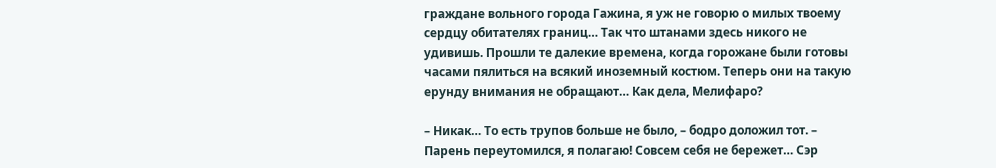граждане вольного города Гажина, я уж не говорю о милых твоему сердцу обитателях границ… Так что штанами здесь никого не удивишь. Прошли те далекие времена, когда горожане были готовы часами пялиться на всякий иноземный костюм. Теперь они на такую ерунду внимания не обращают… Как дела, Мелифаро?

– Никак… То есть трупов больше не было, – бодро доложил тот. – Парень переутомился, я полагаю! Совсем себя не бережет… Сэр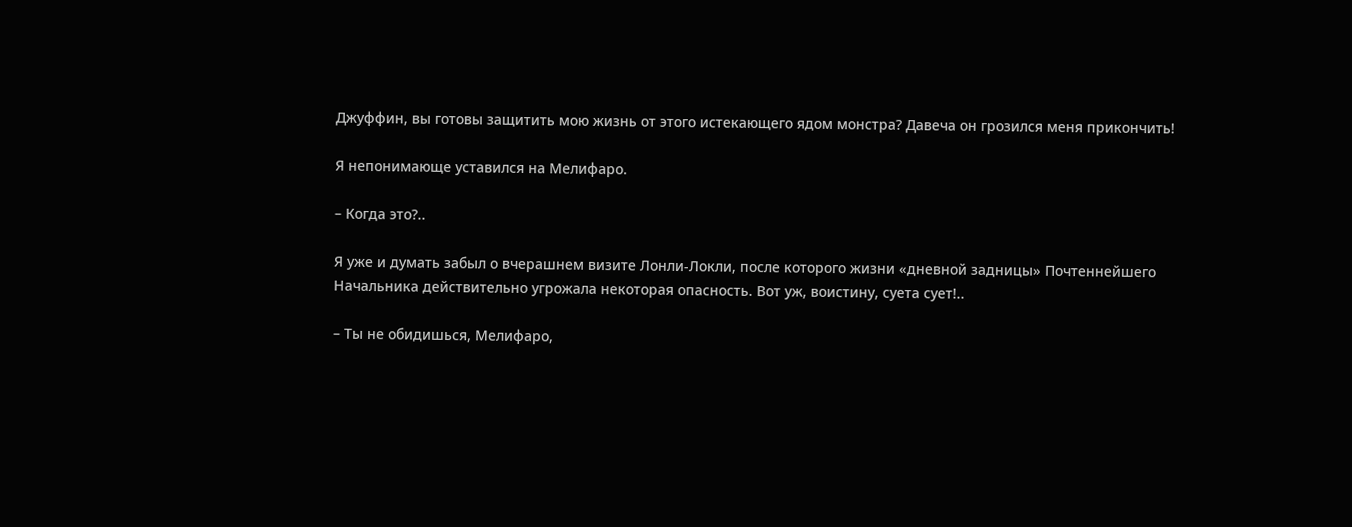Джуффин, вы готовы защитить мою жизнь от этого истекающего ядом монстра? Давеча он грозился меня прикончить!

Я непонимающе уставился на Мелифаро.

– Когда это?..

Я уже и думать забыл о вчерашнем визите Лонли-Локли, после которого жизни «дневной задницы» Почтеннейшего Начальника действительно угрожала некоторая опасность. Вот уж, воистину, суета сует!..

– Ты не обидишься, Мелифаро,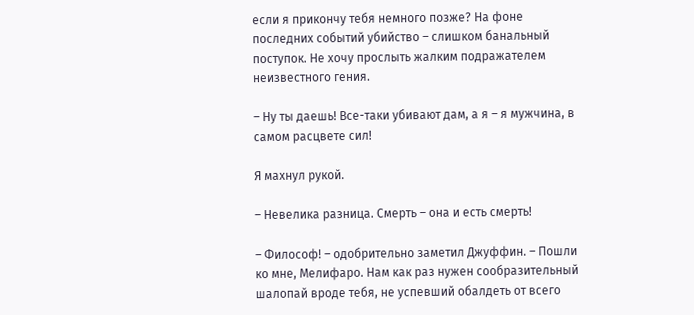если я прикончу тебя немного позже? На фоне последних событий убийство – слишком банальный поступок. Не хочу прослыть жалким подражателем неизвестного гения.

– Ну ты даешь! Все-таки убивают дам, а я – я мужчина, в самом расцвете сил!

Я махнул рукой.

– Невелика разница. Смерть – она и есть смерть!

– Философ! – одобрительно заметил Джуффин. – Пошли ко мне, Мелифаро. Нам как раз нужен сообразительный шалопай вроде тебя, не успевший обалдеть от всего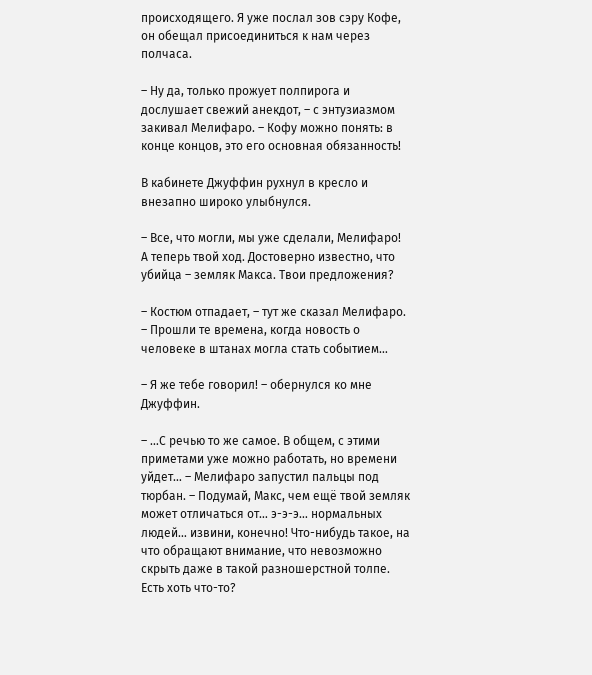происходящего. Я уже послал зов сэру Кофе, он обещал присоединиться к нам через полчаса.

– Ну да, только прожует полпирога и дослушает свежий анекдот, – с энтузиазмом закивал Мелифаро. – Кофу можно понять: в конце концов, это его основная обязанность!

В кабинете Джуффин рухнул в кресло и внезапно широко улыбнулся.

– Все, что могли, мы уже сделали, Мелифаро! А теперь твой ход. Достоверно известно, что убийца – земляк Макса. Твои предложения?

– Костюм отпадает, – тут же сказал Мелифаро. – Прошли те времена, когда новость о человеке в штанах могла стать событием…

– Я же тебе говорил! – обернулся ко мне Джуффин.

– …С речью то же самое. В общем, с этими приметами уже можно работать, но времени уйдет… – Мелифаро запустил пальцы под тюрбан. – Подумай, Макс, чем ещё твой земляк может отличаться от… э-э-э… нормальных людей… извини, конечно! Что-нибудь такое, на что обращают внимание, что невозможно скрыть даже в такой разношерстной толпе. Есть хоть что-то?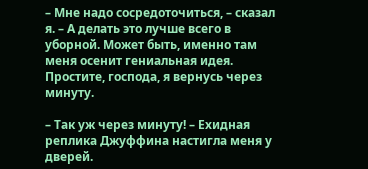– Мне надо сосредоточиться, – сказал я. – А делать это лучше всего в уборной. Может быть, именно там меня осенит гениальная идея. Простите, господа, я вернусь через минуту.

– Так уж через минуту! – Ехидная реплика Джуффина настигла меня у дверей.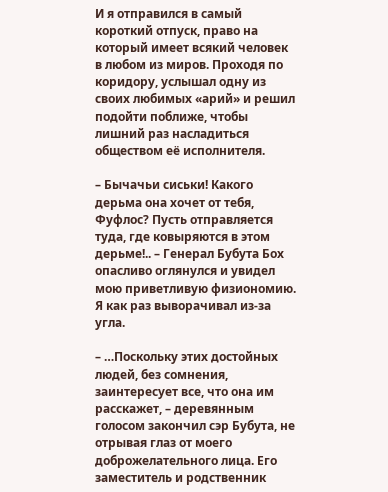И я отправился в самый короткий отпуск, право на который имеет всякий человек в любом из миров. Проходя по коридору, услышал одну из своих любимых «арий» и решил подойти поближе, чтобы лишний раз насладиться обществом её исполнителя.

– Бычачьи сиськи! Какого дерьма она хочет от тебя, Фуфлос? Пусть отправляется туда, где ковыряются в этом дерьме!.. – Генерал Бубута Бох опасливо оглянулся и увидел мою приветливую физиономию. Я как раз выворачивал из-за угла.

– …Поскольку этих достойных людей, без сомнения, заинтересует все, что она им расскажет, – деревянным голосом закончил сэр Бубута, не отрывая глаз от моего доброжелательного лица. Его заместитель и родственник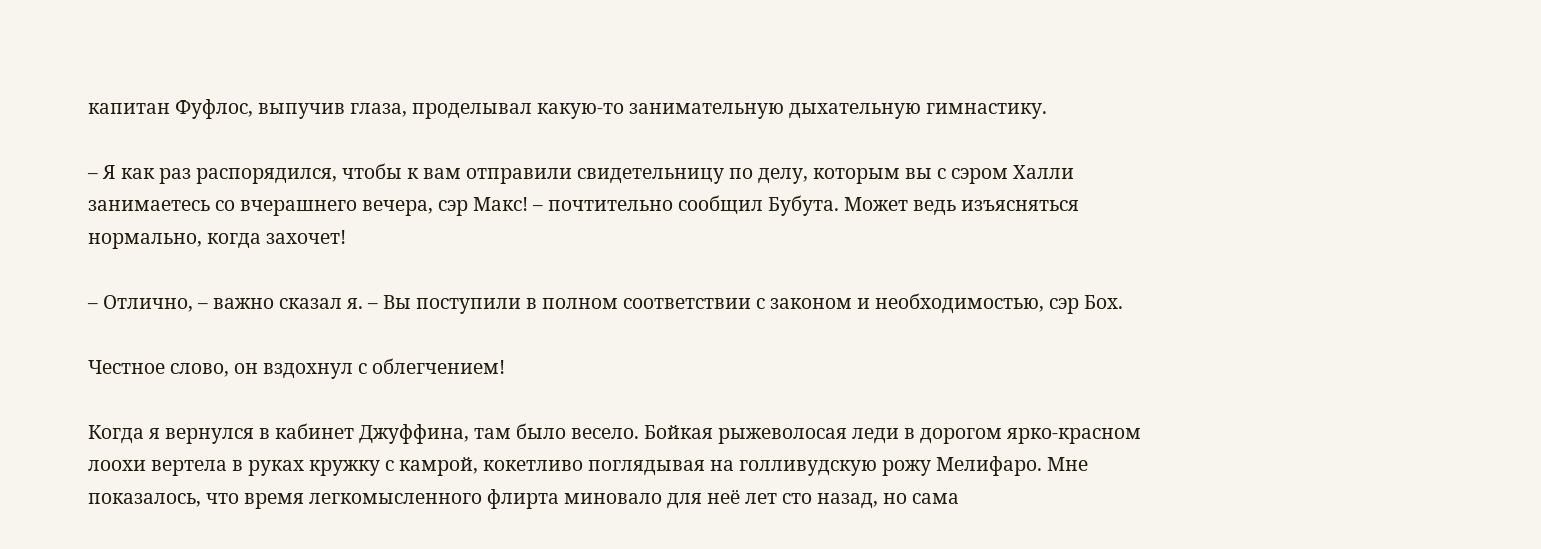капитан Фуфлос, выпучив глаза, проделывал какую-то занимательную дыхательную гимнастику.

– Я как раз распорядился, чтобы к вам отправили свидетельницу по делу, которым вы с сэром Халли занимаетесь со вчерашнего вечера, сэр Макс! – почтительно сообщил Бубута. Может ведь изъясняться нормально, когда захочет!

– Отлично, – важно сказал я. – Вы поступили в полном соответствии с законом и необходимостью, сэр Бох.

Честное слово, он вздохнул с облегчением!

Когда я вернулся в кабинет Джуффина, там было весело. Бойкая рыжеволосая леди в дорогом ярко-красном лоохи вертела в руках кружку с камрой, кокетливо поглядывая на голливудскую рожу Мелифаро. Мне показалось, что время легкомысленного флирта миновало для неё лет сто назад, но сама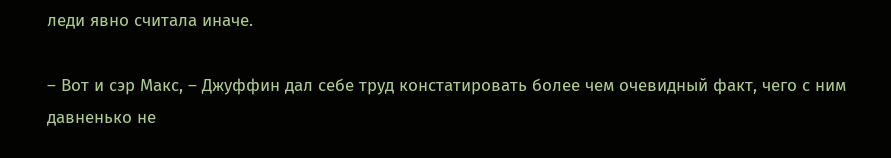леди явно считала иначе.

– Вот и сэр Макс, – Джуффин дал себе труд констатировать более чем очевидный факт, чего с ним давненько не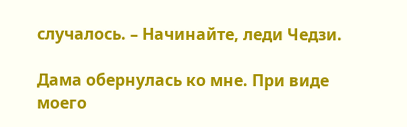случалось. – Начинайте, леди Чедзи.

Дама обернулась ко мне. При виде моего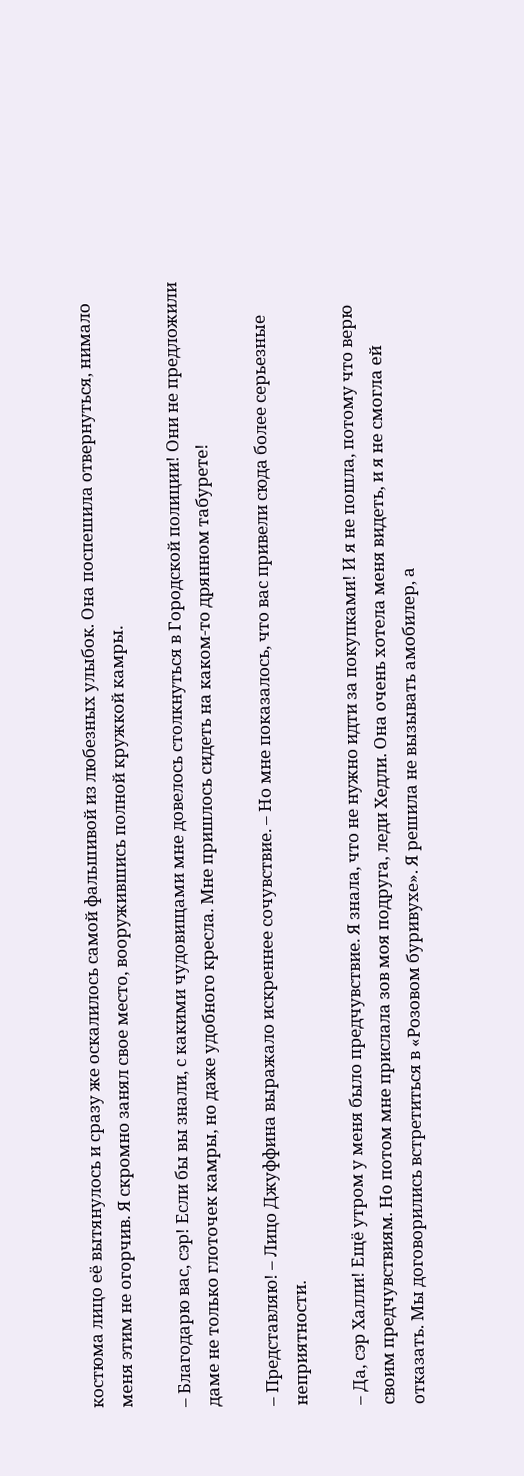костюма лицо её вытянулось и сразу же оскалилось самой фальшивой из любезных улыбок. Она поспешила отвернуться, нимало меня этим не огорчив. Я скромно занял свое место, вооружившись полной кружкой камры.

– Благодарю вас, сэр! Если бы вы знали, с какими чудовищами мне довелось столкнуться в Городской полиции! Они не предложили даме не только глоточек камры, но даже удобного кресла. Мне пришлось сидеть на каком-то дрянном табурете!

– Представляю! – Лицо Джуффина выражало искреннее сочувствие. – Но мне показалось, что вас привели сюда более серьезные неприятности.

– Да, сэр Халли! Ещё утром у меня было предчувствие. Я знала, что не нужно идти за покупками! И я не пошла, потому что верю своим предчувствиям. Но потом мне прислала зов моя подруга, леди Хедли. Она очень хотела меня видеть, и я не смогла ей отказать. Мы договорились встретиться в «Розовом буривухе». Я решила не вызывать амобилер, а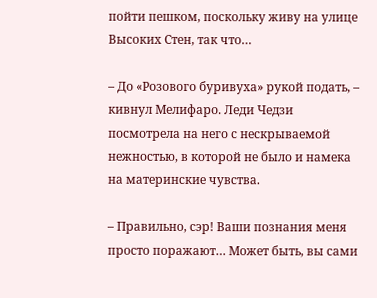пойти пешком, поскольку живу на улице Высоких Стен, так что…

– До «Розового буривуха» рукой подать, – кивнул Мелифаро. Леди Чедзи посмотрела на него с нескрываемой нежностью, в которой не было и намека на материнские чувства.

– Правильно, сэр! Ваши познания меня просто поражают… Может быть, вы сами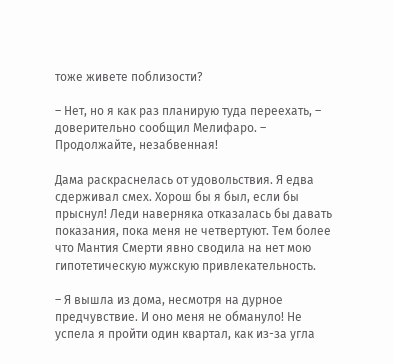тоже живете поблизости?

– Нет, но я как раз планирую туда переехать, – доверительно сообщил Мелифаро. – Продолжайте, незабвенная!

Дама раскраснелась от удовольствия. Я едва сдерживал смех. Хорош бы я был, если бы прыснул! Леди наверняка отказалась бы давать показания, пока меня не четвертуют. Тем более что Мантия Смерти явно сводила на нет мою гипотетическую мужскую привлекательность.

– Я вышла из дома, несмотря на дурное предчувствие. И оно меня не обмануло! Не успела я пройти один квартал, как из-за угла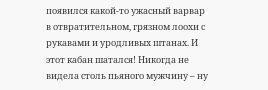появился какой-то ужасный варвар в отвратительном, грязном лоохи с рукавами и уродливых штанах. И этот кабан шатался! Никогда не видела столь пьяного мужчину – ну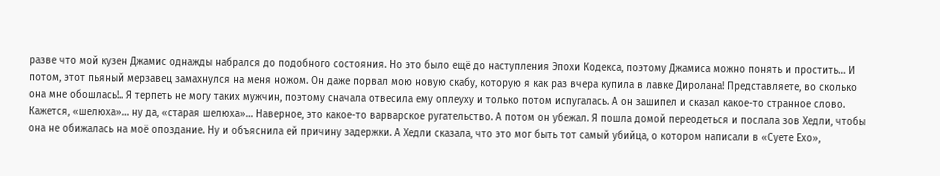разве что мой кузен Джамис однажды набрался до подобного состояния. Но это было ещё до наступления Эпохи Кодекса, поэтому Джамиса можно понять и простить… И потом, этот пьяный мерзавец замахнулся на меня ножом. Он даже порвал мою новую скабу, которую я как раз вчера купила в лавке Диролана! Представляете, во сколько она мне обошлась!.. Я терпеть не могу таких мужчин, поэтому сначала отвесила ему оплеуху и только потом испугалась. А он зашипел и сказал какое-то странное слово. Кажется, «шелюха»… ну да, «старая шелюха»… Наверное, это какое-то варварское ругательство. А потом он убежал. Я пошла домой переодеться и послала зов Хедли, чтобы она не обижалась на моё опоздание. Ну и объяснила ей причину задержки. А Хедли сказала, что это мог быть тот самый убийца, о котором написали в «Суете Ехо»,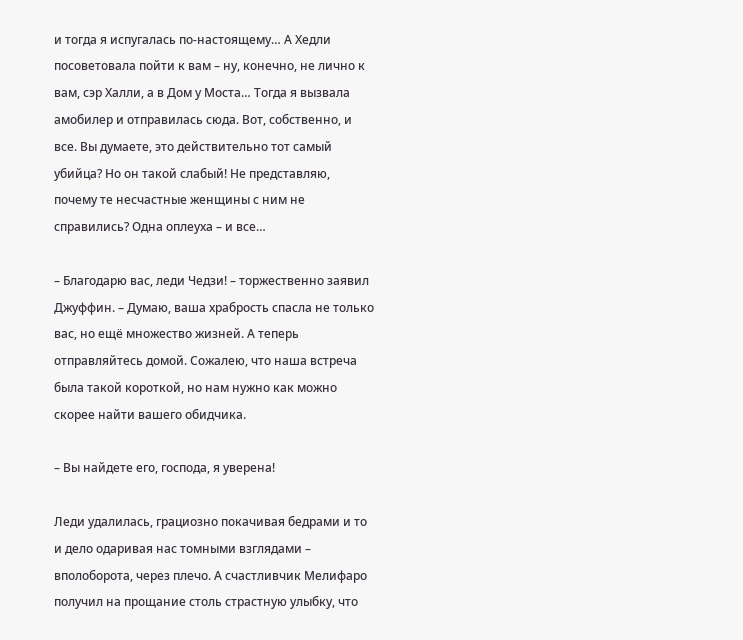и тогда я испугалась по-настоящему… А Хедли посоветовала пойти к вам – ну, конечно, не лично к вам, сэр Халли, а в Дом у Моста… Тогда я вызвала амобилер и отправилась сюда. Вот, собственно, и все. Вы думаете, это действительно тот самый убийца? Но он такой слабый! Не представляю, почему те несчастные женщины с ним не справились? Одна оплеуха – и все…

– Благодарю вас, леди Чедзи! – торжественно заявил Джуффин. – Думаю, ваша храбрость спасла не только вас, но ещё множество жизней. А теперь отправляйтесь домой. Сожалею, что наша встреча была такой короткой, но нам нужно как можно скорее найти вашего обидчика.

– Вы найдете его, господа, я уверена!

Леди удалилась, грациозно покачивая бедрами и то и дело одаривая нас томными взглядами – вполоборота, через плечо. А счастливчик Мелифаро получил на прощание столь страстную улыбку, что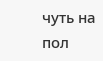чуть на пол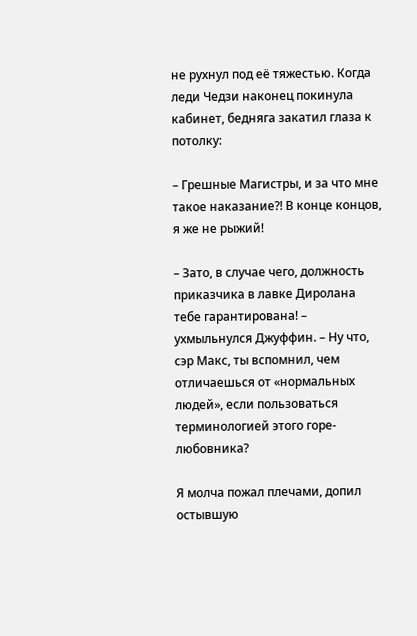не рухнул под её тяжестью. Когда леди Чедзи наконец покинула кабинет, бедняга закатил глаза к потолку:

– Грешные Магистры, и за что мне такое наказание?! В конце концов, я же не рыжий!

– Зато, в случае чего, должность приказчика в лавке Диролана тебе гарантирована! – ухмыльнулся Джуффин. – Ну что, сэр Макс, ты вспомнил, чем отличаешься от «нормальных людей», если пользоваться терминологией этого горе-любовника?

Я молча пожал плечами, допил остывшую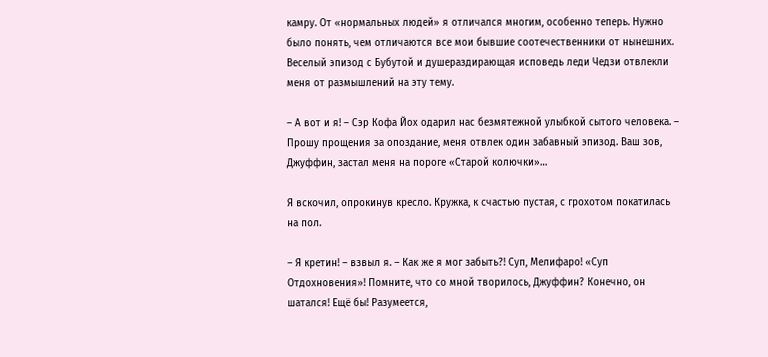камру. От «нормальных людей» я отличался многим, особенно теперь. Нужно было понять, чем отличаются все мои бывшие соотечественники от нынешних. Веселый эпизод с Бубутой и душераздирающая исповедь леди Чедзи отвлекли меня от размышлений на эту тему.

– А вот и я! – Сэр Кофа Йох одарил нас безмятежной улыбкой сытого человека. – Прошу прощения за опоздание, меня отвлек один забавный эпизод. Ваш зов, Джуффин, застал меня на пороге «Старой колючки»…

Я вскочил, опрокинув кресло. Кружка, к счастью пустая, с грохотом покатилась на пол.

– Я кретин! – взвыл я. – Как же я мог забыть?! Суп, Мелифаро! «Суп Отдохновения»! Помните, что со мной творилось, Джуффин? Конечно, он шатался! Ещё бы! Разумеется,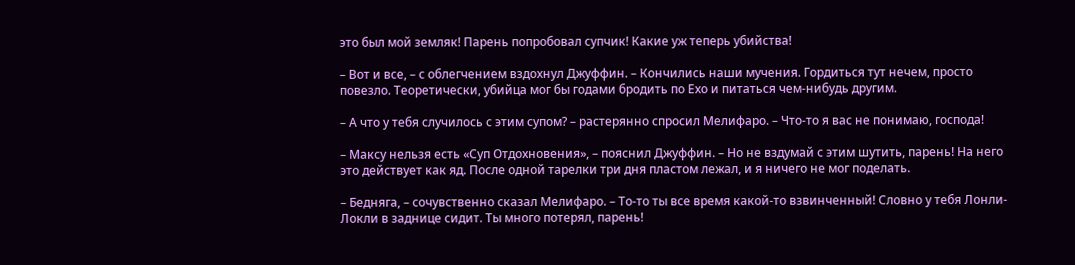это был мой земляк! Парень попробовал супчик! Какие уж теперь убийства!

– Вот и все, – с облегчением вздохнул Джуффин. – Кончились наши мучения. Гордиться тут нечем, просто повезло. Теоретически, убийца мог бы годами бродить по Ехо и питаться чем-нибудь другим.

– А что у тебя случилось с этим супом? – растерянно спросил Мелифаро. – Что-то я вас не понимаю, господа!

– Максу нельзя есть «Суп Отдохновения», – пояснил Джуффин. – Но не вздумай с этим шутить, парень! На него это действует как яд. После одной тарелки три дня пластом лежал, и я ничего не мог поделать.

– Бедняга, – сочувственно сказал Мелифаро. – То-то ты все время какой-то взвинченный! Словно у тебя Лонли-Локли в заднице сидит. Ты много потерял, парень!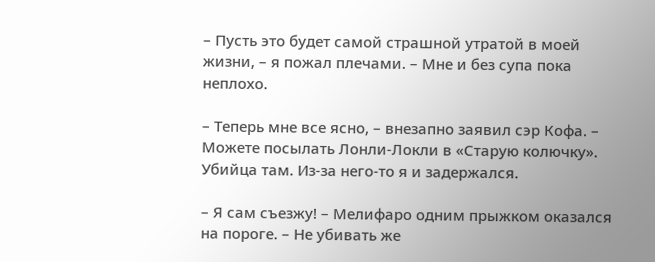– Пусть это будет самой страшной утратой в моей жизни, – я пожал плечами. – Мне и без супа пока неплохо.

– Теперь мне все ясно, – внезапно заявил сэр Кофа. – Можете посылать Лонли-Локли в «Старую колючку». Убийца там. Из-за него-то я и задержался.

– Я сам съезжу! – Мелифаро одним прыжком оказался на пороге. – Не убивать же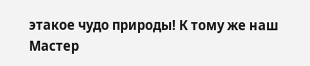этакое чудо природы! К тому же наш Мастер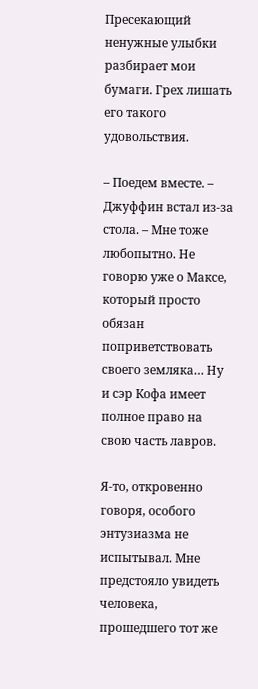Пресекающий ненужные улыбки разбирает мои бумаги. Грех лишать его такого удовольствия.

– Поедем вместе. – Джуффин встал из-за стола. – Мне тоже любопытно. Не говорю уже о Максе, который просто обязан поприветствовать своего земляка… Ну и сэр Кофа имеет полное право на свою часть лавров.

Я-то, откровенно говоря, особого энтузиазма не испытывал. Мне предстояло увидеть человека, прошедшего тот же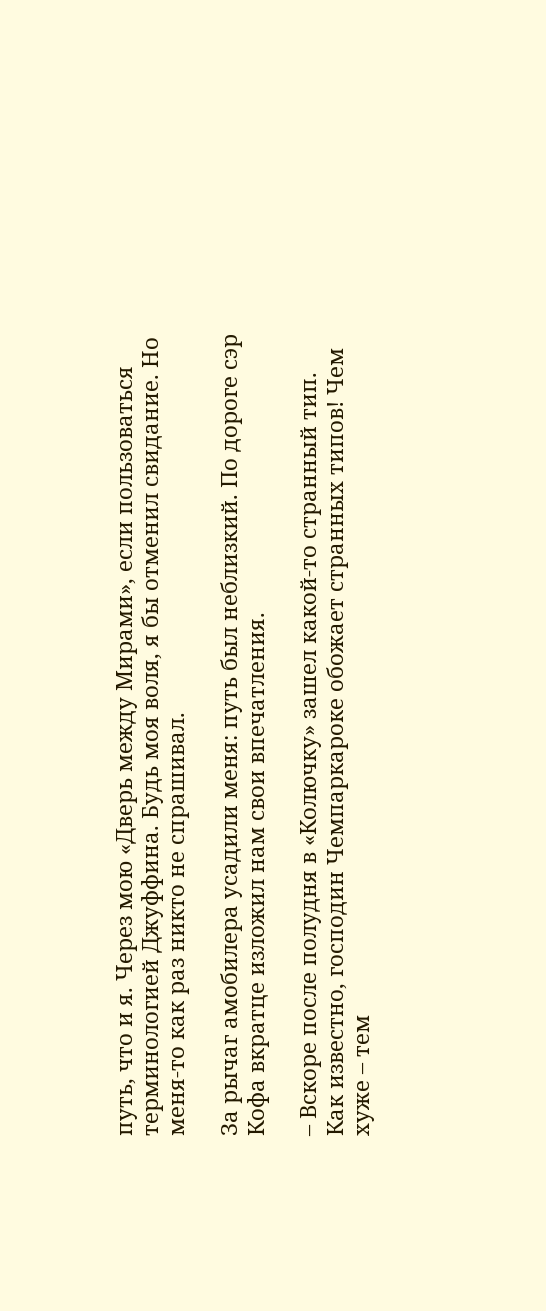путь, что и я. Через мою «Дверь между Мирами», если пользоваться терминологией Джуффина. Будь моя воля, я бы отменил свидание. Но меня-то как раз никто не спрашивал.

За рычаг амобилера усадили меня: путь был неблизкий. По дороге сэр Кофа вкратце изложил нам свои впечатления.

– Вскоре после полудня в «Колючку» зашел какой-то странный тип. Как известно, господин Чемпаркароке обожает странных типов! Чем хуже – тем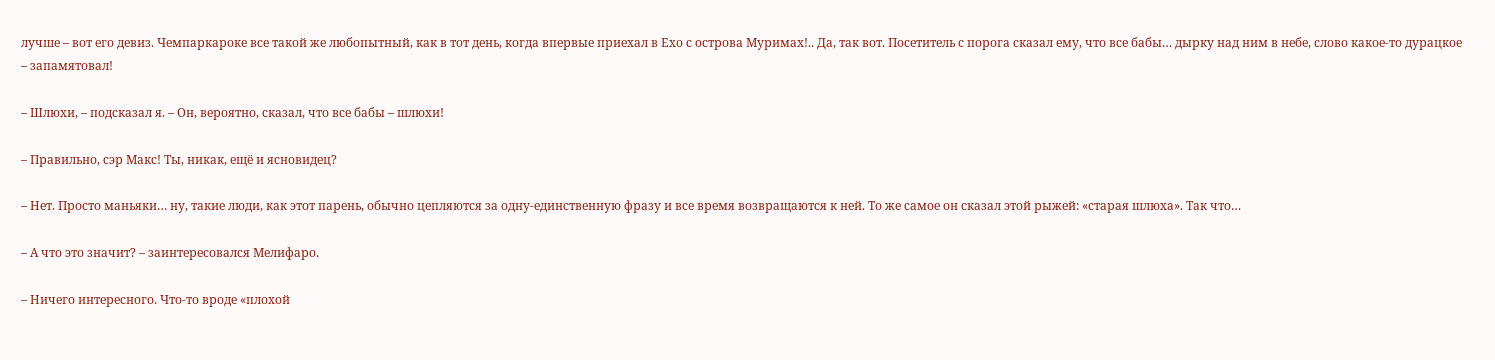лучше – вот его девиз. Чемпаркароке все такой же любопытный, как в тот день, когда впервые приехал в Ехо с острова Муримах!.. Да, так вот. Посетитель с порога сказал ему, что все бабы… дырку над ним в небе, слово какое-то дурацкое – запамятовал!

– Шлюхи, – подсказал я. – Он, вероятно, сказал, что все бабы – шлюхи!

– Правильно, сэр Макс! Ты, никак, ещё и ясновидец?

– Нет. Просто маньяки… ну, такие люди, как этот парень, обычно цепляются за одну-единственную фразу и все время возвращаются к ней. То же самое он сказал этой рыжей: «старая шлюха». Так что…

– А что это значит? – заинтересовался Мелифаро.

– Ничего интересного. Что-то вроде «плохой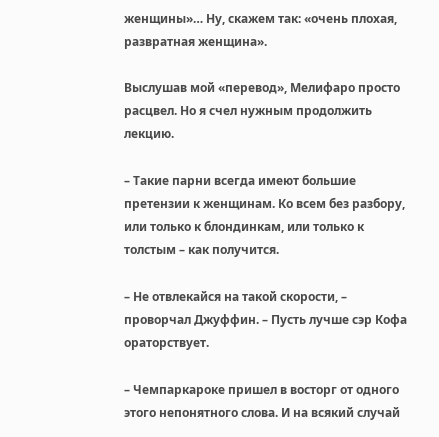женщины»… Ну, скажем так: «очень плохая, развратная женщина».

Выслушав мой «перевод», Мелифаро просто расцвел. Но я счел нужным продолжить лекцию.

– Такие парни всегда имеют большие претензии к женщинам. Ко всем без разбору, или только к блондинкам, или только к толстым – как получится.

– Не отвлекайся на такой скорости, – проворчал Джуффин. – Пусть лучше сэр Кофа ораторствует.

– Чемпаркароке пришел в восторг от одного этого непонятного слова. И на всякий случай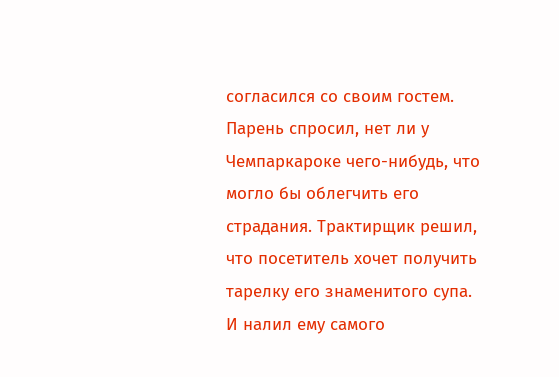согласился со своим гостем. Парень спросил, нет ли у Чемпаркароке чего-нибудь, что могло бы облегчить его страдания. Трактирщик решил, что посетитель хочет получить тарелку его знаменитого супа. И налил ему самого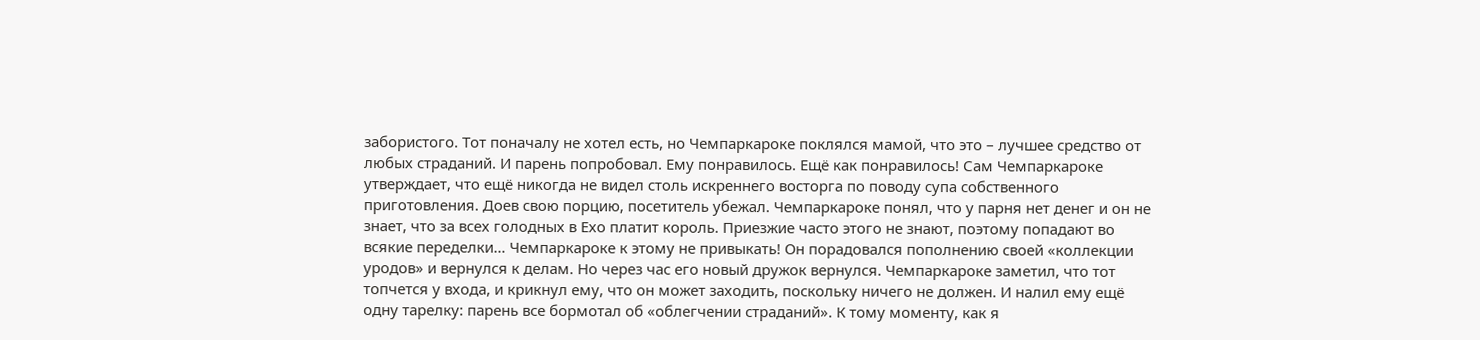забористого. Тот поначалу не хотел есть, но Чемпаркароке поклялся мамой, что это – лучшее средство от любых страданий. И парень попробовал. Ему понравилось. Ещё как понравилось! Сам Чемпаркароке утверждает, что ещё никогда не видел столь искреннего восторга по поводу супа собственного приготовления. Доев свою порцию, посетитель убежал. Чемпаркароке понял, что у парня нет денег и он не знает, что за всех голодных в Ехо платит король. Приезжие часто этого не знают, поэтому попадают во всякие переделки… Чемпаркароке к этому не привыкать! Он порадовался пополнению своей «коллекции уродов» и вернулся к делам. Но через час его новый дружок вернулся. Чемпаркароке заметил, что тот топчется у входа, и крикнул ему, что он может заходить, поскольку ничего не должен. И налил ему ещё одну тарелку: парень все бормотал об «облегчении страданий». К тому моменту, как я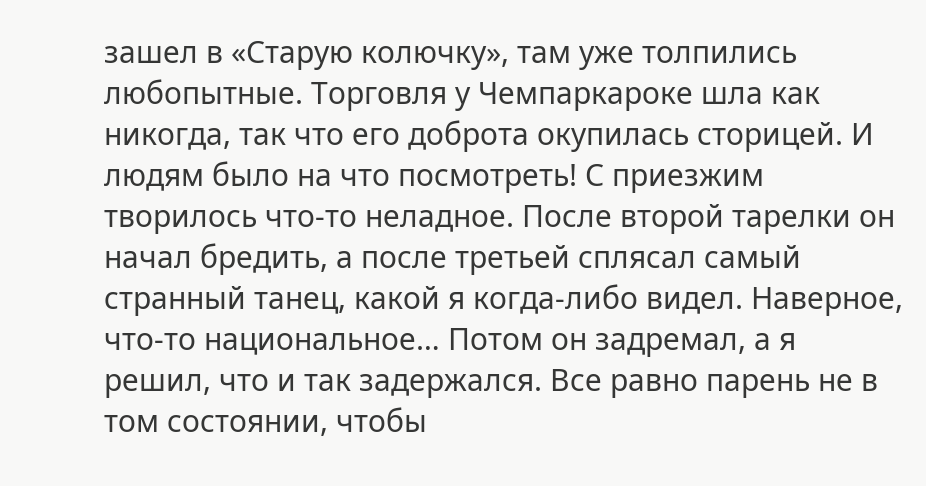зашел в «Старую колючку», там уже толпились любопытные. Торговля у Чемпаркароке шла как никогда, так что его доброта окупилась сторицей. И людям было на что посмотреть! С приезжим творилось что-то неладное. После второй тарелки он начал бредить, а после третьей сплясал самый странный танец, какой я когда-либо видел. Наверное, что-то национальное… Потом он задремал, а я решил, что и так задержался. Все равно парень не в том состоянии, чтобы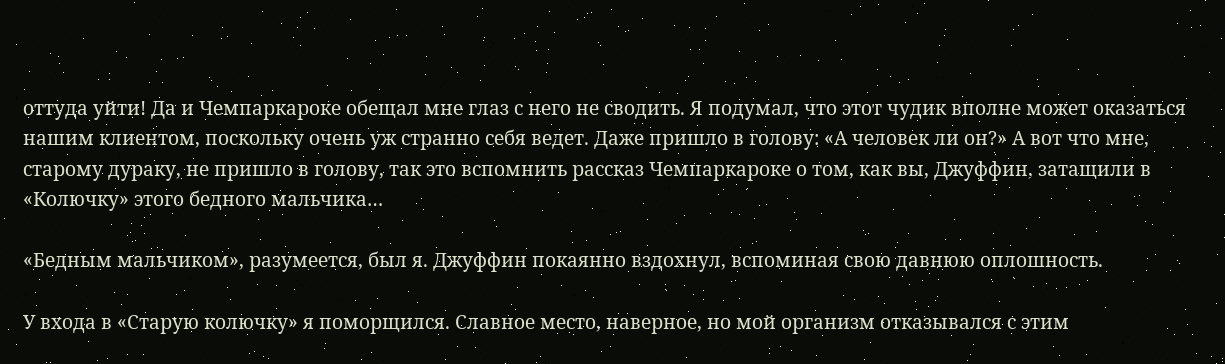оттуда уйти! Да и Чемпаркароке обещал мне глаз с него не сводить. Я подумал, что этот чудик вполне может оказаться нашим клиентом, поскольку очень уж странно себя ведет. Даже пришло в голову: «А человек ли он?» А вот что мне, старому дураку, не пришло в голову, так это вспомнить рассказ Чемпаркароке о том, как вы, Джуффин, затащили в «Колючку» этого бедного мальчика…

«Бедным мальчиком», разумеется, был я. Джуффин покаянно вздохнул, вспоминая свою давнюю оплошность.

У входа в «Старую колючку» я поморщился. Славное место, наверное, но мой организм отказывался с этим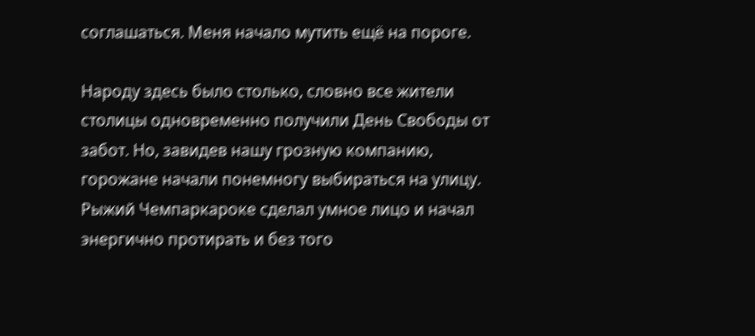соглашаться. Меня начало мутить ещё на пороге.

Народу здесь было столько, словно все жители столицы одновременно получили День Свободы от забот. Но, завидев нашу грозную компанию, горожане начали понемногу выбираться на улицу. Рыжий Чемпаркароке сделал умное лицо и начал энергично протирать и без того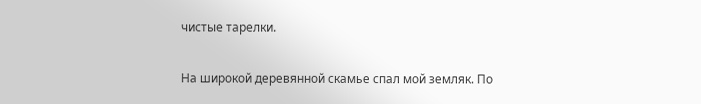чистые тарелки.

На широкой деревянной скамье спал мой земляк. По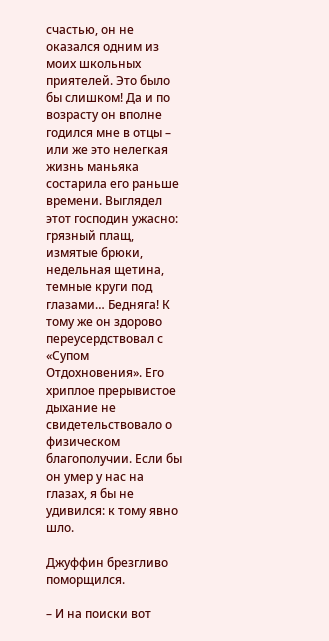счастью, он не оказался одним из моих школьных приятелей. Это было бы слишком! Да и по возрасту он вполне годился мне в отцы – или же это нелегкая жизнь маньяка состарила его раньше времени. Выглядел этот господин ужасно: грязный плащ, измятые брюки, недельная щетина, темные круги под глазами… Бедняга! К тому же он здорово переусердствовал с «Супом Отдохновения». Его хриплое прерывистое дыхание не свидетельствовало о физическом благополучии. Если бы он умер у нас на глазах, я бы не удивился: к тому явно шло.

Джуффин брезгливо поморщился.

– И на поиски вот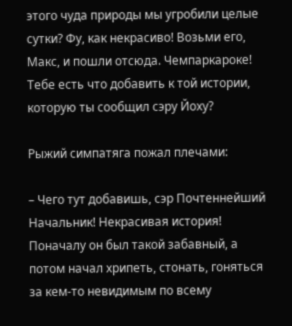этого чуда природы мы угробили целые сутки? Фу, как некрасиво! Возьми его, Макс, и пошли отсюда. Чемпаркароке! Тебе есть что добавить к той истории, которую ты сообщил сэру Йоху?

Рыжий симпатяга пожал плечами:

– Чего тут добавишь, сэр Почтеннейший Начальник! Некрасивая история! Поначалу он был такой забавный, а потом начал хрипеть, стонать, гоняться за кем-то невидимым по всему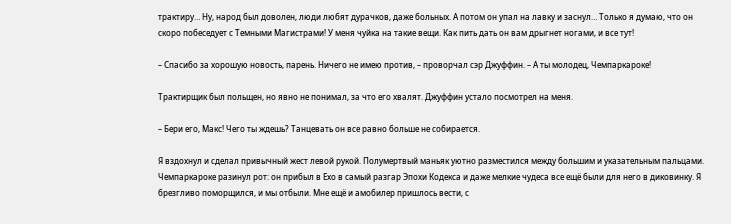трактиру… Ну, народ был доволен, люди любят дурачков, даже больных. А потом он упал на лавку и заснул… Только я думаю, что он скоро побеседует с Темными Магистрами! У меня чуйка на такие вещи. Как пить дать он вам дрыгнет ногами, и все тут!

– Спасибо за хорошую новость, парень. Ничего не имею против, – проворчал сэр Джуффин. – А ты молодец, Чемпаркароке!

Трактирщик был польщен, но явно не понимал, за что его хвалят. Джуффин устало посмотрел на меня.

– Бери его, Макс! Чего ты ждешь? Танцевать он все равно больше не собирается.

Я вздохнул и сделал привычный жест левой рукой. Полумертвый маньяк уютно разместился между большим и указательным пальцами. Чемпаркароке разинул рот: он прибыл в Ехо в самый разгар Эпохи Кодекса и даже мелкие чудеса все ещё были для него в диковинку. Я брезгливо поморщился, и мы отбыли. Мне ещё и амобилер пришлось вести, с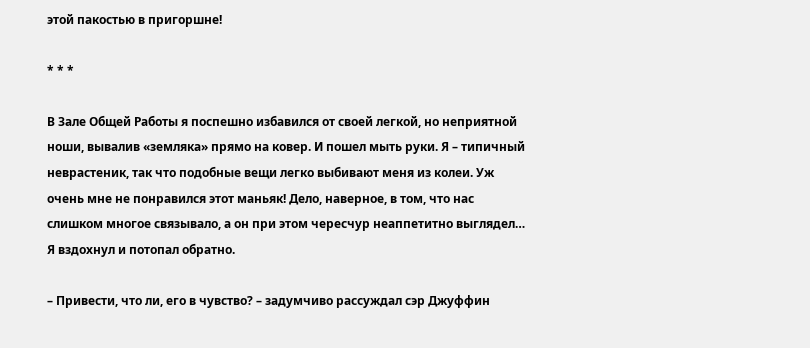этой пакостью в пригоршне!

* * *

В Зале Общей Работы я поспешно избавился от своей легкой, но неприятной ноши, вывалив «земляка» прямо на ковер. И пошел мыть руки. Я – типичный неврастеник, так что подобные вещи легко выбивают меня из колеи. Уж очень мне не понравился этот маньяк! Дело, наверное, в том, что нас слишком многое связывало, а он при этом чересчур неаппетитно выглядел… Я вздохнул и потопал обратно.

– Привести, что ли, его в чувство? – задумчиво рассуждал сэр Джуффин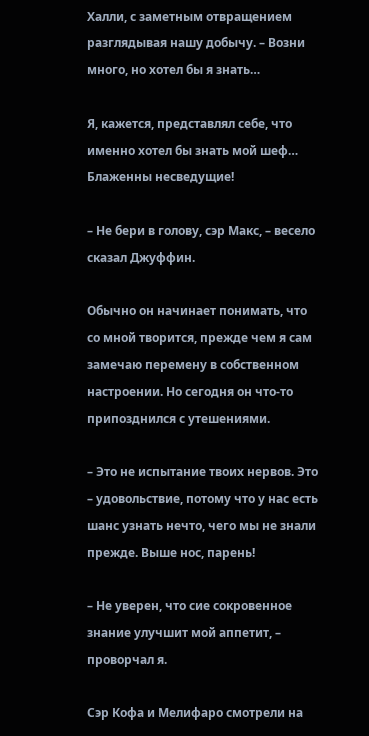Халли, с заметным отвращением разглядывая нашу добычу. – Возни много, но хотел бы я знать…

Я, кажется, представлял себе, что именно хотел бы знать мой шеф… Блаженны несведущие!

– Не бери в голову, сэр Макс, – весело сказал Джуффин.

Обычно он начинает понимать, что со мной творится, прежде чем я сам замечаю перемену в собственном настроении. Но сегодня он что-то припозднился с утешениями.

– Это не испытание твоих нервов. Это – удовольствие, потому что у нас есть шанс узнать нечто, чего мы не знали прежде. Выше нос, парень!

– Не уверен, что сие сокровенное знание улучшит мой аппетит, – проворчал я.

Сэр Кофа и Мелифаро смотрели на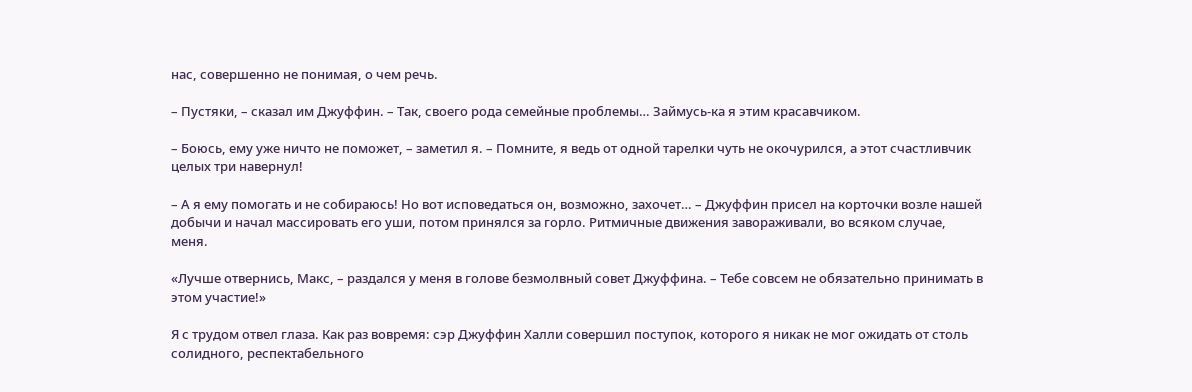нас, совершенно не понимая, о чем речь.

– Пустяки, – сказал им Джуффин. – Так, своего рода семейные проблемы… Займусь-ка я этим красавчиком.

– Боюсь, ему уже ничто не поможет, – заметил я. – Помните, я ведь от одной тарелки чуть не окочурился, а этот счастливчик целых три навернул!

– А я ему помогать и не собираюсь! Но вот исповедаться он, возможно, захочет… – Джуффин присел на корточки возле нашей добычи и начал массировать его уши, потом принялся за горло. Ритмичные движения завораживали, во всяком случае, меня.

«Лучше отвернись, Макс, – раздался у меня в голове безмолвный совет Джуффина. – Тебе совсем не обязательно принимать в этом участие!»

Я с трудом отвел глаза. Как раз вовремя: сэр Джуффин Халли совершил поступок, которого я никак не мог ожидать от столь солидного, респектабельного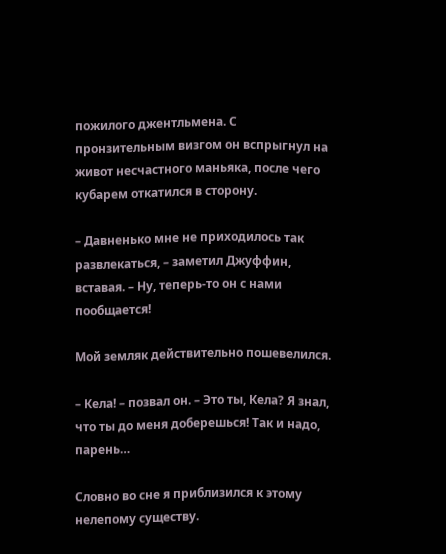пожилого джентльмена. С пронзительным визгом он вспрыгнул на живот несчастного маньяка, после чего кубарем откатился в сторону.

– Давненько мне не приходилось так развлекаться, – заметил Джуффин, вставая. – Ну, теперь-то он с нами пообщается!

Мой земляк действительно пошевелился.

– Кела! – позвал он. – Это ты, Кела? Я знал, что ты до меня доберешься! Так и надо, парень…

Словно во сне я приблизился к этому нелепому существу.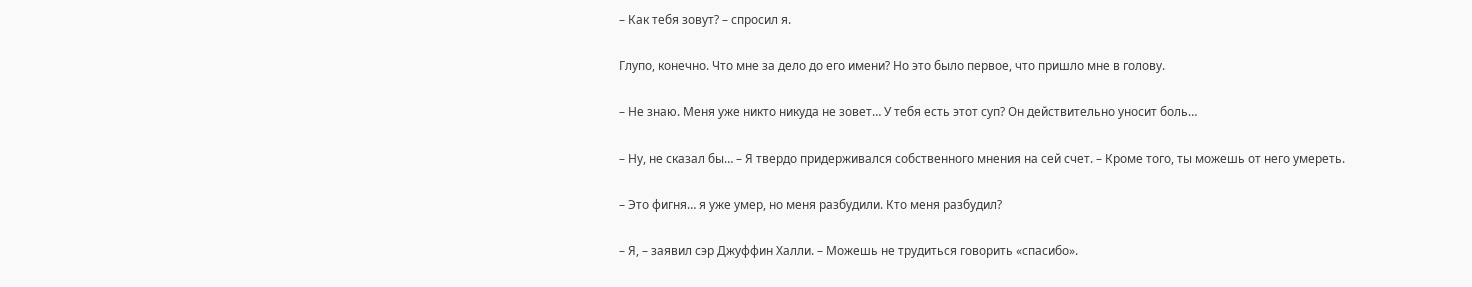– Как тебя зовут? – спросил я.

Глупо, конечно. Что мне за дело до его имени? Но это было первое, что пришло мне в голову.

– Не знаю. Меня уже никто никуда не зовет… У тебя есть этот суп? Он действительно уносит боль…

– Ну, не сказал бы… – Я твердо придерживался собственного мнения на сей счет. – Кроме того, ты можешь от него умереть.

– Это фигня… я уже умер, но меня разбудили. Кто меня разбудил?

– Я, – заявил сэр Джуффин Халли. – Можешь не трудиться говорить «спасибо».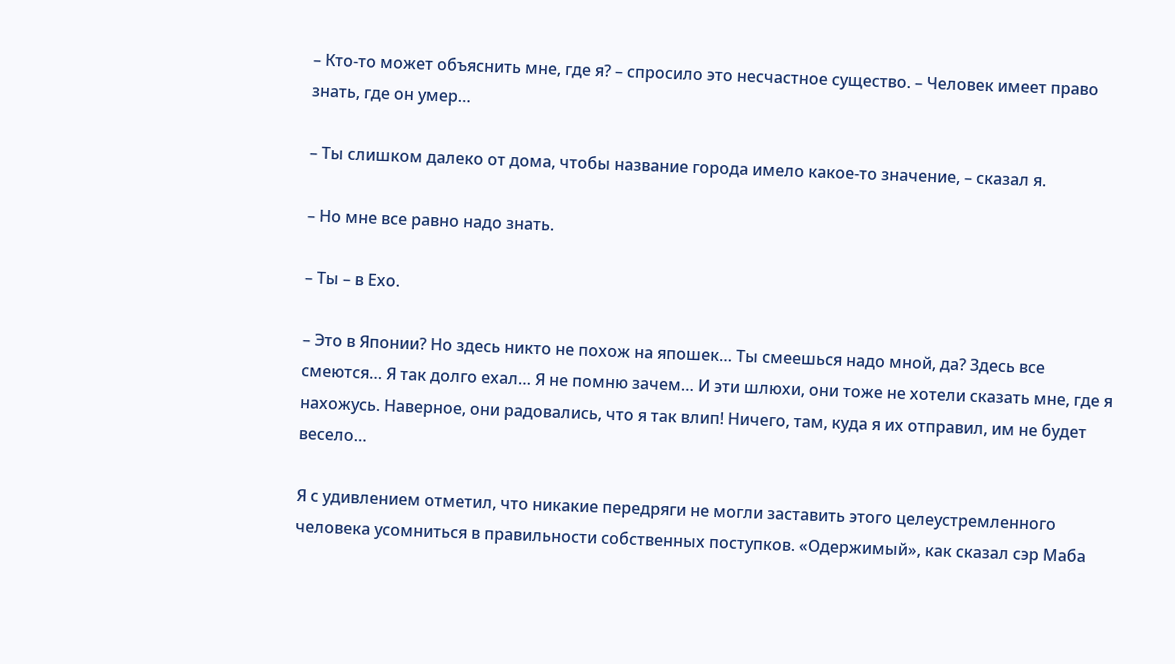– Кто-то может объяснить мне, где я? – спросило это несчастное существо. – Человек имеет право знать, где он умер…

– Ты слишком далеко от дома, чтобы название города имело какое-то значение, – сказал я.

– Но мне все равно надо знать.

– Ты – в Ехо.

– Это в Японии? Но здесь никто не похож на япошек… Ты смеешься надо мной, да? Здесь все смеются… Я так долго ехал… Я не помню зачем… И эти шлюхи, они тоже не хотели сказать мне, где я нахожусь. Наверное, они радовались, что я так влип! Ничего, там, куда я их отправил, им не будет весело…

Я с удивлением отметил, что никакие передряги не могли заставить этого целеустремленного человека усомниться в правильности собственных поступков. «Одержимый», как сказал сэр Маба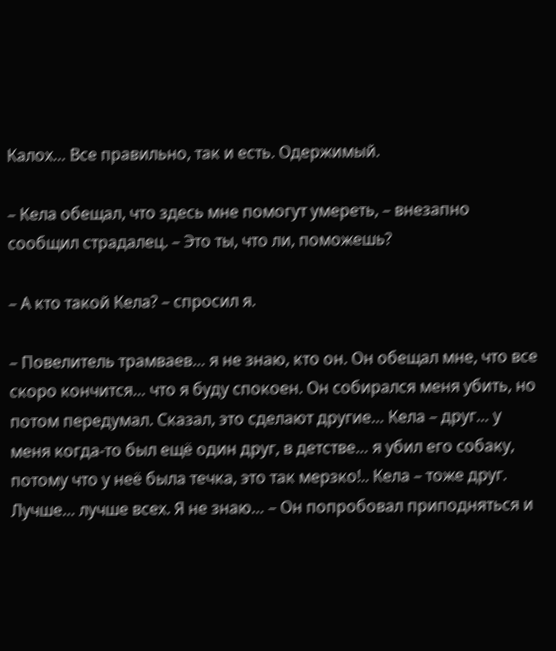Калох… Все правильно, так и есть. Одержимый.

– Кела обещал, что здесь мне помогут умереть, – внезапно сообщил страдалец. – Это ты, что ли, поможешь?

– А кто такой Кела? – спросил я.

– Повелитель трамваев… я не знаю, кто он. Он обещал мне, что все скоро кончится… что я буду спокоен. Он собирался меня убить, но потом передумал. Сказал, это сделают другие… Кела – друг… у меня когда-то был ещё один друг, в детстве… я убил его собаку, потому что у неё была течка, это так мерзко!.. Кела – тоже друг. Лучше… лучше всех. Я не знаю… – Он попробовал приподняться и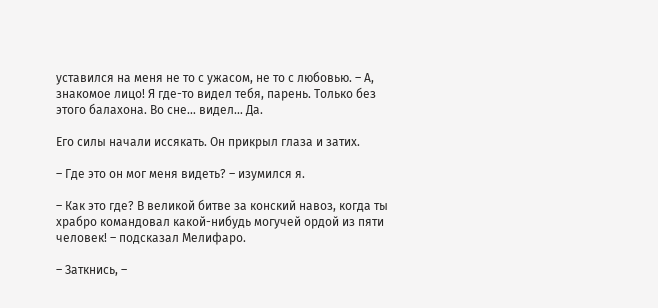уставился на меня не то с ужасом, не то с любовью. – А, знакомое лицо! Я где-то видел тебя, парень. Только без этого балахона. Во сне… видел… Да.

Его силы начали иссякать. Он прикрыл глаза и затих.

– Где это он мог меня видеть? – изумился я.

– Как это где? В великой битве за конский навоз, когда ты храбро командовал какой-нибудь могучей ордой из пяти человек! – подсказал Мелифаро.

– Заткнись, –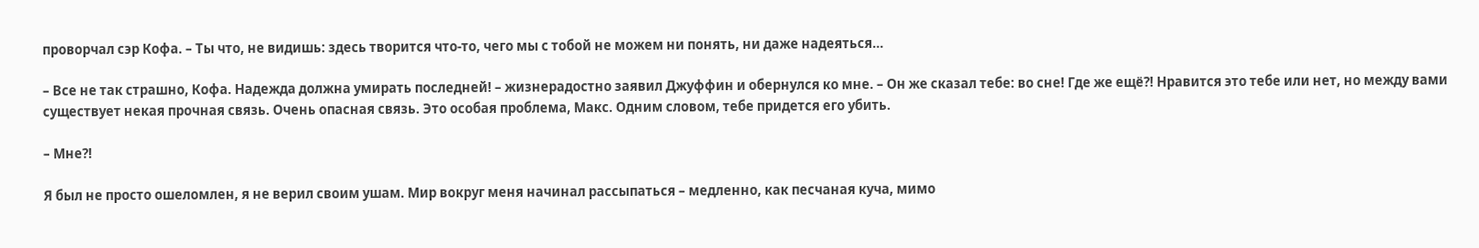проворчал сэр Кофа. – Ты что, не видишь: здесь творится что-то, чего мы с тобой не можем ни понять, ни даже надеяться…

– Все не так страшно, Кофа. Надежда должна умирать последней! – жизнерадостно заявил Джуффин и обернулся ко мне. – Он же сказал тебе: во сне! Где же ещё?! Нравится это тебе или нет, но между вами существует некая прочная связь. Очень опасная связь. Это особая проблема, Макс. Одним словом, тебе придется его убить.

– Мне?!

Я был не просто ошеломлен, я не верил своим ушам. Мир вокруг меня начинал рассыпаться – медленно, как песчаная куча, мимо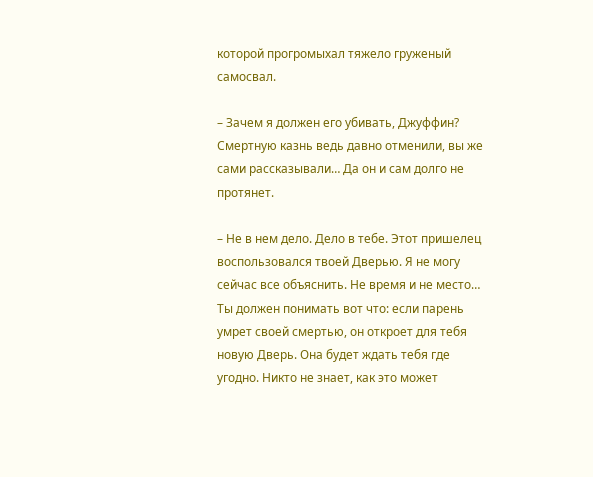которой прогромыхал тяжело груженый самосвал.

– Зачем я должен его убивать, Джуффин? Смертную казнь ведь давно отменили, вы же сами рассказывали… Да он и сам долго не протянет.

– Не в нем дело. Дело в тебе. Этот пришелец воспользовался твоей Дверью. Я не могу сейчас все объяснить. Не время и не место… Ты должен понимать вот что: если парень умрет своей смертью, он откроет для тебя новую Дверь. Она будет ждать тебя где угодно. Никто не знает, как это может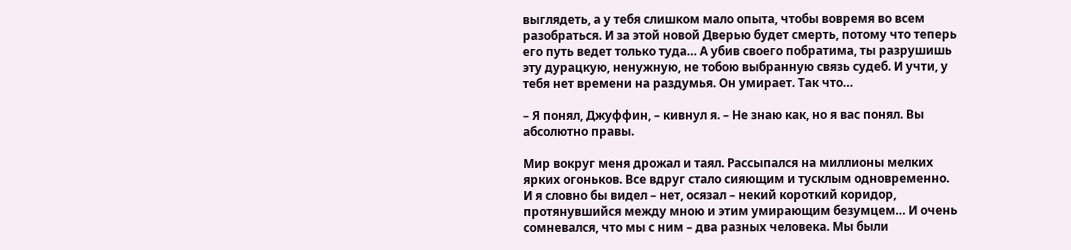выглядеть, а у тебя слишком мало опыта, чтобы вовремя во всем разобраться. И за этой новой Дверью будет смерть, потому что теперь его путь ведет только туда… А убив своего побратима, ты разрушишь эту дурацкую, ненужную, не тобою выбранную связь судеб. И учти, у тебя нет времени на раздумья. Он умирает. Так что…

– Я понял, Джуффин, – кивнул я. – Не знаю как, но я вас понял. Вы абсолютно правы.

Мир вокруг меня дрожал и таял. Рассыпался на миллионы мелких ярких огоньков. Все вдруг стало сияющим и тусклым одновременно. И я словно бы видел – нет, осязал – некий короткий коридор, протянувшийся между мною и этим умирающим безумцем… И очень сомневался, что мы с ним – два разных человека. Мы были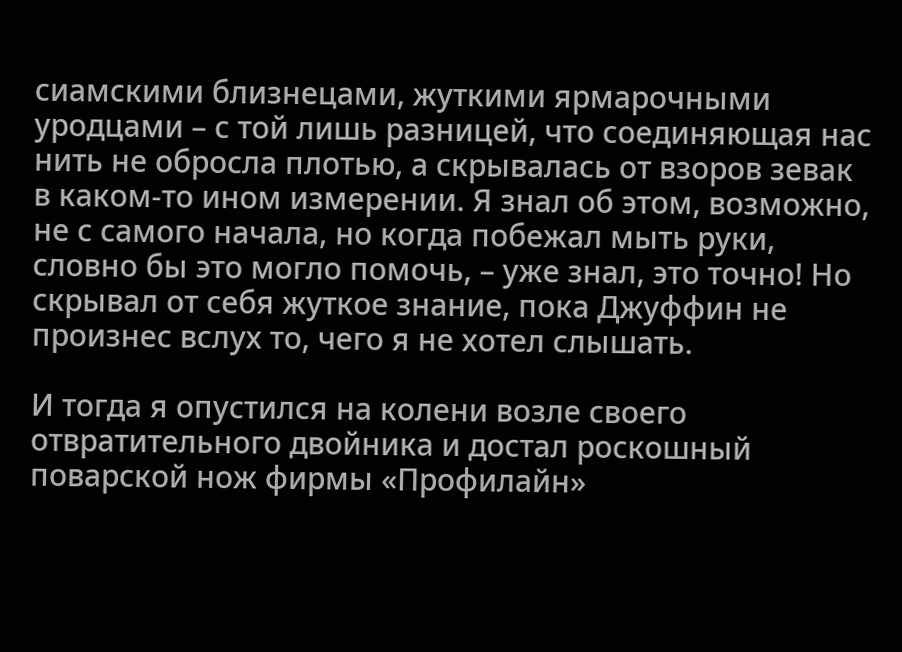сиамскими близнецами, жуткими ярмарочными уродцами – с той лишь разницей, что соединяющая нас нить не обросла плотью, а скрывалась от взоров зевак в каком-то ином измерении. Я знал об этом, возможно, не с самого начала, но когда побежал мыть руки, словно бы это могло помочь, – уже знал, это точно! Но скрывал от себя жуткое знание, пока Джуффин не произнес вслух то, чего я не хотел слышать.

И тогда я опустился на колени возле своего отвратительного двойника и достал роскошный поварской нож фирмы «Профилайн»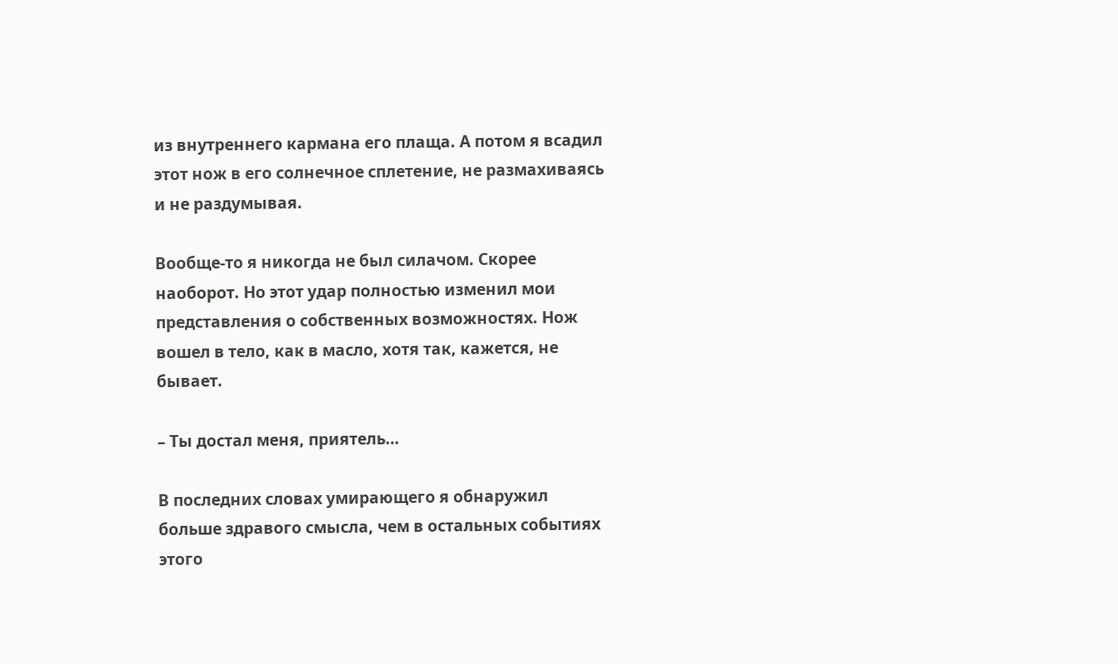из внутреннего кармана его плаща. А потом я всадил этот нож в его солнечное сплетение, не размахиваясь и не раздумывая.

Вообще-то я никогда не был силачом. Скорее наоборот. Но этот удар полностью изменил мои представления о собственных возможностях. Нож вошел в тело, как в масло, хотя так, кажется, не бывает.

– Ты достал меня, приятель…

В последних словах умирающего я обнаружил больше здравого смысла, чем в остальных событиях этого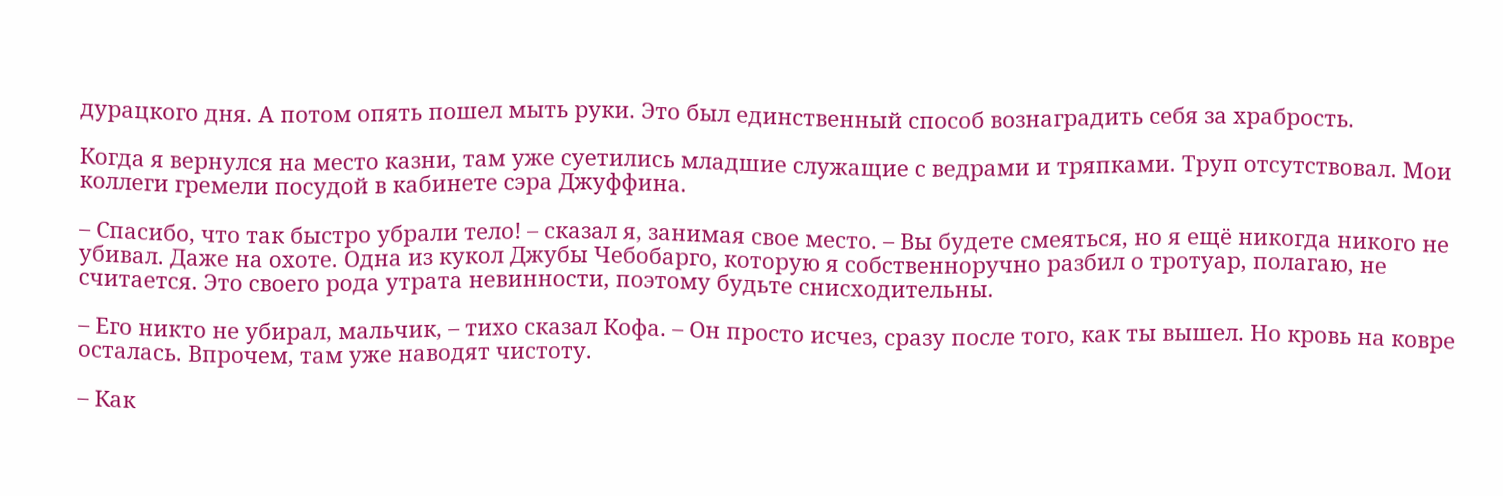дурацкого дня. А потом опять пошел мыть руки. Это был единственный способ вознаградить себя за храбрость.

Когда я вернулся на место казни, там уже суетились младшие служащие с ведрами и тряпками. Труп отсутствовал. Мои коллеги гремели посудой в кабинете сэра Джуффина.

– Спасибо, что так быстро убрали тело! – сказал я, занимая свое место. – Вы будете смеяться, но я ещё никогда никого не убивал. Даже на охоте. Одна из кукол Джубы Чебобарго, которую я собственноручно разбил о тротуар, полагаю, не считается. Это своего рода утрата невинности, поэтому будьте снисходительны.

– Его никто не убирал, мальчик, – тихо сказал Кофа. – Он просто исчез, сразу после того, как ты вышел. Но кровь на ковре осталась. Впрочем, там уже наводят чистоту.

– Как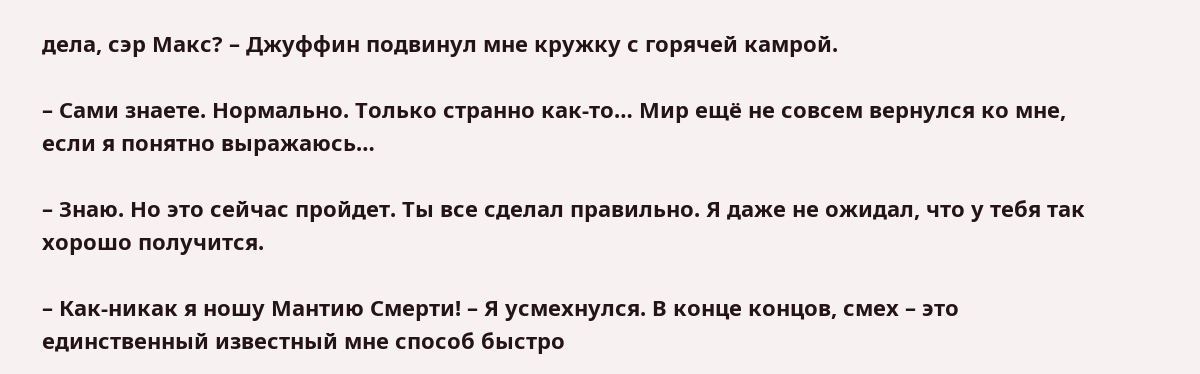дела, сэр Макс? – Джуффин подвинул мне кружку с горячей камрой.

– Сами знаете. Нормально. Только странно как-то… Мир ещё не совсем вернулся ко мне, если я понятно выражаюсь…

– Знаю. Но это сейчас пройдет. Ты все сделал правильно. Я даже не ожидал, что у тебя так хорошо получится.

– Как-никак я ношу Мантию Смерти! – Я усмехнулся. В конце концов, смех – это единственный известный мне способ быстро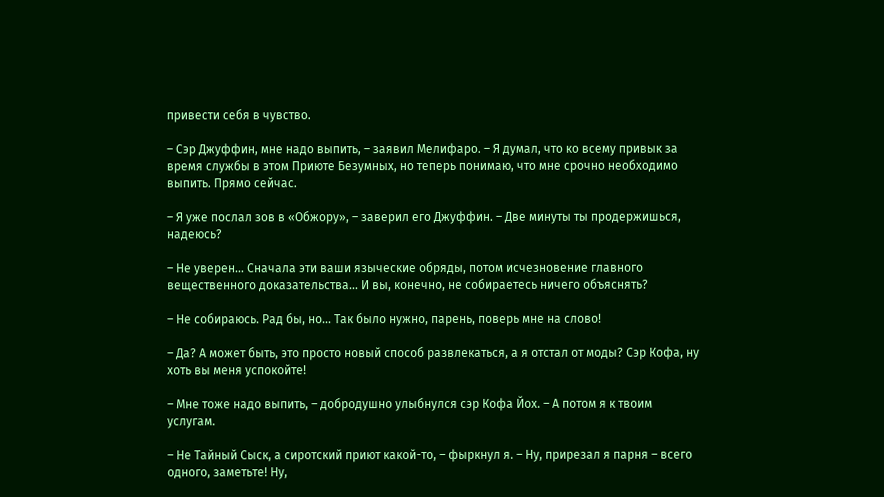привести себя в чувство.

– Сэр Джуффин, мне надо выпить, – заявил Мелифаро. – Я думал, что ко всему привык за время службы в этом Приюте Безумных, но теперь понимаю, что мне срочно необходимо выпить. Прямо сейчас.

– Я уже послал зов в «Обжору», – заверил его Джуффин. – Две минуты ты продержишься, надеюсь?

– Не уверен… Сначала эти ваши языческие обряды, потом исчезновение главного вещественного доказательства… И вы, конечно, не собираетесь ничего объяснять?

– Не собираюсь. Рад бы, но… Так было нужно, парень, поверь мне на слово!

– Да? А может быть, это просто новый способ развлекаться, а я отстал от моды? Сэр Кофа, ну хоть вы меня успокойте!

– Мне тоже надо выпить, – добродушно улыбнулся сэр Кофа Йох. – А потом я к твоим услугам.

– Не Тайный Сыск, а сиротский приют какой-то, – фыркнул я. – Ну, прирезал я парня – всего одного, заметьте! Ну,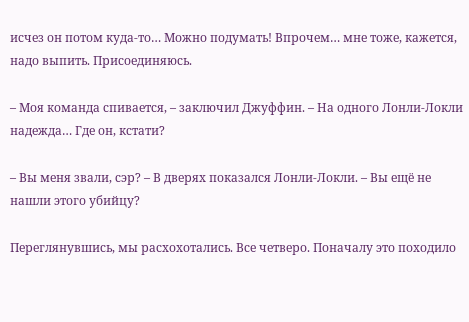исчез он потом куда-то… Можно подумать! Впрочем… мне тоже, кажется, надо выпить. Присоединяюсь.

– Моя команда спивается, – заключил Джуффин. – На одного Лонли-Локли надежда… Где он, кстати?

– Вы меня звали, сэр? – В дверях показался Лонли-Локли. – Вы ещё не нашли этого убийцу?

Переглянувшись, мы расхохотались. Все четверо. Поначалу это походило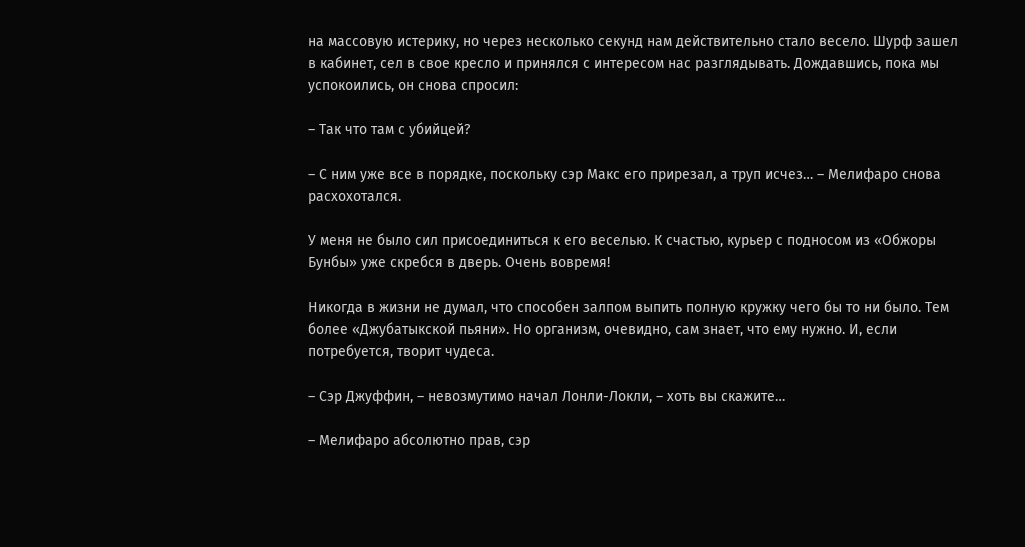на массовую истерику, но через несколько секунд нам действительно стало весело. Шурф зашел в кабинет, сел в свое кресло и принялся с интересом нас разглядывать. Дождавшись, пока мы успокоились, он снова спросил:

– Так что там с убийцей?

– С ним уже все в порядке, поскольку сэр Макс его прирезал, а труп исчез… – Мелифаро снова расхохотался.

У меня не было сил присоединиться к его веселью. К счастью, курьер с подносом из «Обжоры Бунбы» уже скребся в дверь. Очень вовремя!

Никогда в жизни не думал, что способен залпом выпить полную кружку чего бы то ни было. Тем более «Джубатыкской пьяни». Но организм, очевидно, сам знает, что ему нужно. И, если потребуется, творит чудеса.

– Сэр Джуффин, – невозмутимо начал Лонли-Локли, – хоть вы скажите…

– Мелифаро абсолютно прав, сэр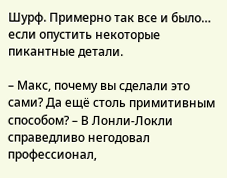Шурф. Примерно так все и было… если опустить некоторые пикантные детали.

– Макс, почему вы сделали это сами? Да ещё столь примитивным способом? – В Лонли-Локли справедливо негодовал профессионал,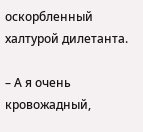оскорбленный халтурой дилетанта.

– А я очень кровожадный,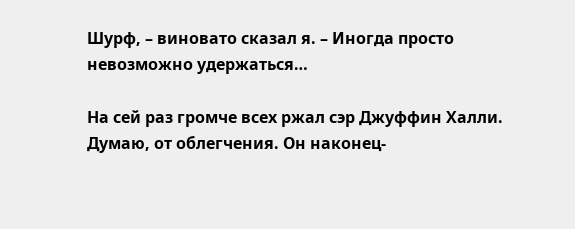Шурф, – виновато сказал я. – Иногда просто невозможно удержаться…

На сей раз громче всех ржал сэр Джуффин Халли. Думаю, от облегчения. Он наконец-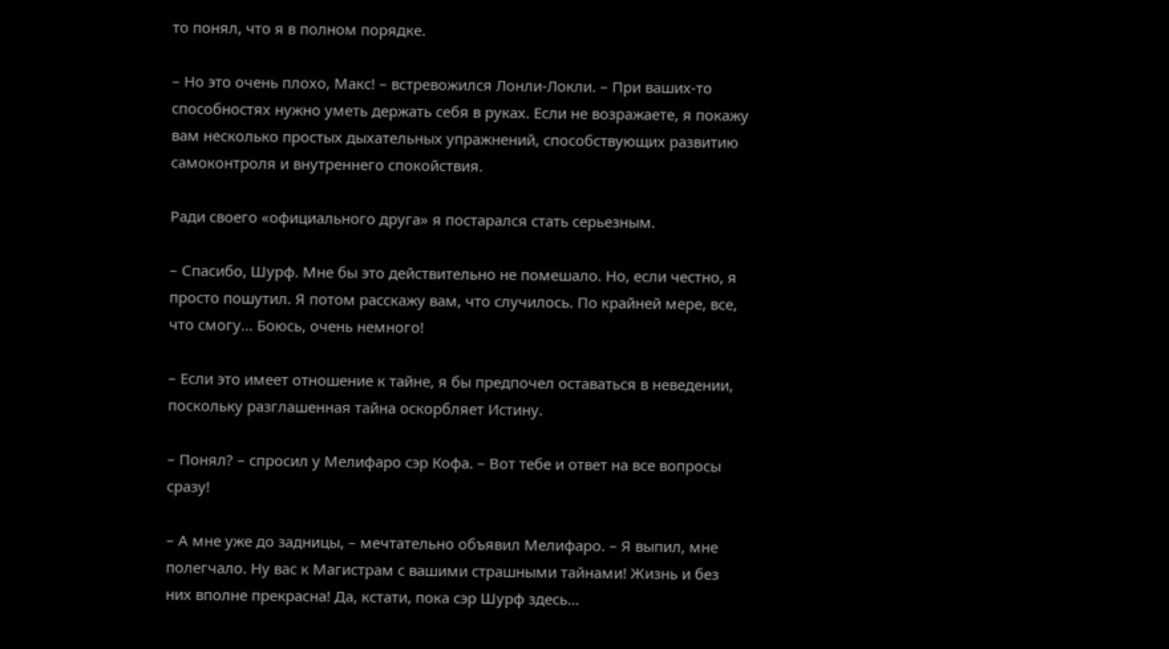то понял, что я в полном порядке.

– Но это очень плохо, Макс! – встревожился Лонли-Локли. – При ваших-то способностях нужно уметь держать себя в руках. Если не возражаете, я покажу вам несколько простых дыхательных упражнений, способствующих развитию самоконтроля и внутреннего спокойствия.

Ради своего «официального друга» я постарался стать серьезным.

– Спасибо, Шурф. Мне бы это действительно не помешало. Но, если честно, я просто пошутил. Я потом расскажу вам, что случилось. По крайней мере, все, что смогу… Боюсь, очень немного!

– Если это имеет отношение к тайне, я бы предпочел оставаться в неведении, поскольку разглашенная тайна оскорбляет Истину.

– Понял? – спросил у Мелифаро сэр Кофа. – Вот тебе и ответ на все вопросы сразу!

– А мне уже до задницы, – мечтательно объявил Мелифаро. – Я выпил, мне полегчало. Ну вас к Магистрам с вашими страшными тайнами! Жизнь и без них вполне прекрасна! Да, кстати, пока сэр Шурф здесь…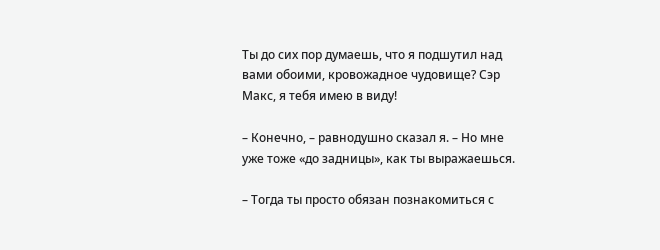Ты до сих пор думаешь, что я подшутил над вами обоими, кровожадное чудовище? Сэр Макс, я тебя имею в виду!

– Конечно, – равнодушно сказал я. – Но мне уже тоже «до задницы», как ты выражаешься.

– Тогда ты просто обязан познакомиться с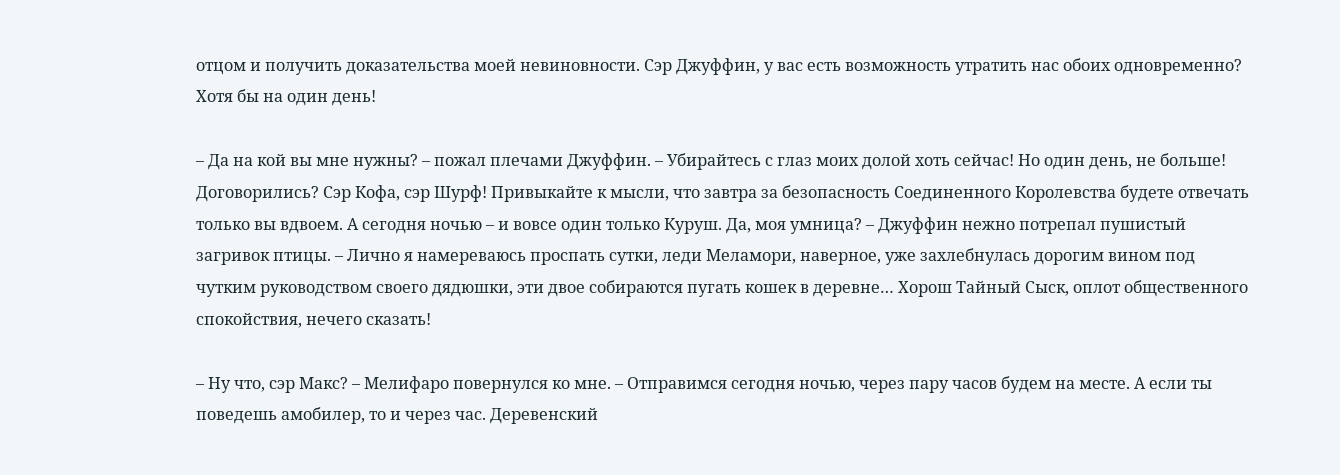отцом и получить доказательства моей невиновности. Сэр Джуффин, у вас есть возможность утратить нас обоих одновременно? Хотя бы на один день!

– Да на кой вы мне нужны? – пожал плечами Джуффин. – Убирайтесь с глаз моих долой хоть сейчас! Но один день, не больше! Договорились? Сэр Кофа, сэр Шурф! Привыкайте к мысли, что завтра за безопасность Соединенного Королевства будете отвечать только вы вдвоем. А сегодня ночью – и вовсе один только Куруш. Да, моя умница? – Джуффин нежно потрепал пушистый загривок птицы. – Лично я намереваюсь проспать сутки, леди Меламори, наверное, уже захлебнулась дорогим вином под чутким руководством своего дядюшки, эти двое собираются пугать кошек в деревне… Хорош Тайный Сыск, оплот общественного спокойствия, нечего сказать!

– Ну что, сэр Макс? – Мелифаро повернулся ко мне. – Отправимся сегодня ночью, через пару часов будем на месте. А если ты поведешь амобилер, то и через час. Деревенский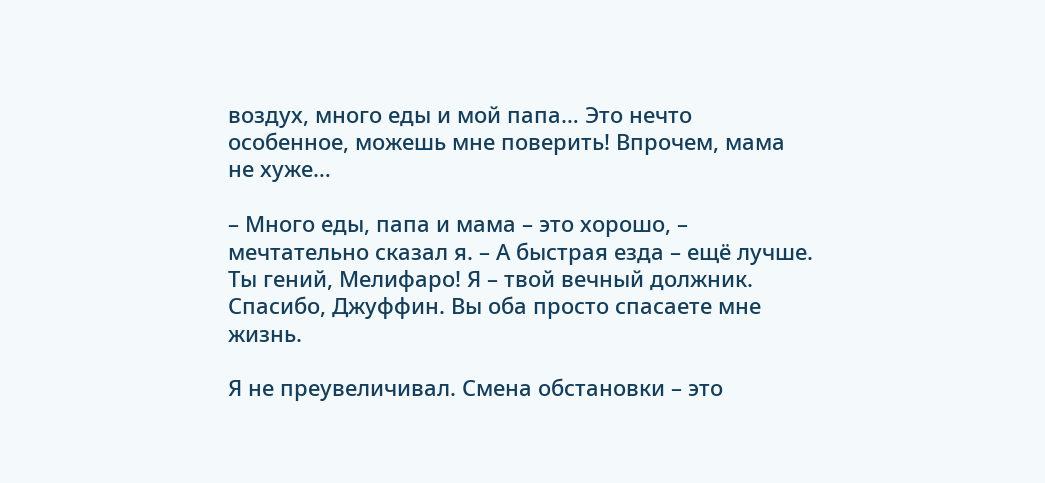воздух, много еды и мой папа… Это нечто особенное, можешь мне поверить! Впрочем, мама не хуже…

– Много еды, папа и мама – это хорошо, – мечтательно сказал я. – А быстрая езда – ещё лучше. Ты гений, Мелифаро! Я – твой вечный должник. Спасибо, Джуффин. Вы оба просто спасаете мне жизнь.

Я не преувеличивал. Смена обстановки – это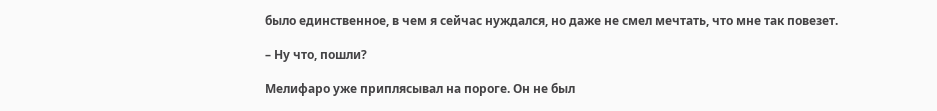было единственное, в чем я сейчас нуждался, но даже не смел мечтать, что мне так повезет.

– Ну что, пошли?

Мелифаро уже приплясывал на пороге. Он не был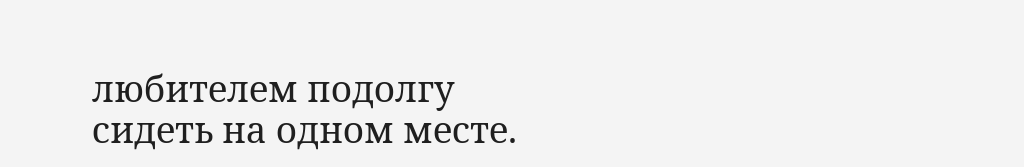любителем подолгу сидеть на одном месте.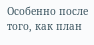Особенно после того, как план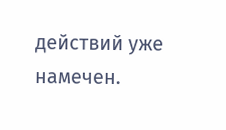действий уже намечен.